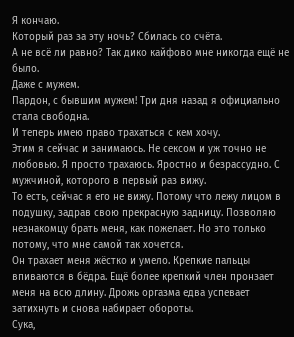Я кончаю.
Который раз за эту ночь? Сбилась со счёта.
А не всё ли равно? Так дико кайфово мне никогда ещё не было.
Даже с мужем.
Пардон, с бывшим мужем! Три дня назад я официально стала свободна.
И теперь имею право трахаться с кем хочу.
Этим я сейчас и занимаюсь. Не сексом и уж точно не любовью. Я просто трахаюсь. Яростно и безрассудно. С мужчиной, которого в первый раз вижу.
То есть, сейчас я его не вижу. Потому что лежу лицом в подушку, задрав свою прекрасную задницу. Позволяю незнакомцу брать меня, как пожелает. Но это только потому, что мне самой так хочется.
Он трахает меня жёстко и умело. Крепкие пальцы впиваются в бёдра. Ещё более крепкий член пронзает меня на всю длину. Дрожь оргазма едва успевает затихнуть и снова набирает обороты.
Сука,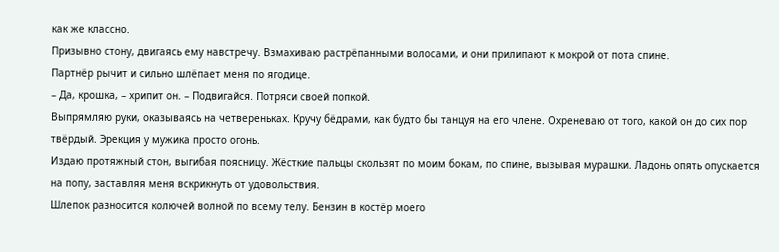как же классно.
Призывно стону, двигаясь ему навстречу. Взмахиваю растрёпанными волосами, и они прилипают к мокрой от пота спине.
Партнёр рычит и сильно шлёпает меня по ягодице.
– Да, крошка, – хрипит он. – Подвигайся. Потряси своей попкой.
Выпрямляю руки, оказываясь на четвереньках. Кручу бёдрами, как будто бы танцуя на его члене. Охреневаю от того, какой он до сих пор твёрдый. Эрекция у мужика просто огонь.
Издаю протяжный стон, выгибая поясницу. Жёсткие пальцы скользят по моим бокам, по спине, вызывая мурашки. Ладонь опять опускается на попу, заставляя меня вскрикнуть от удовольствия.
Шлепок разносится колючей волной по всему телу. Бензин в костёр моего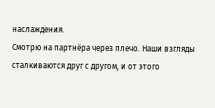наслаждения.
Смотрю на партнёра через плечо. Наши взгляды сталкиваются друг с другом, и от этого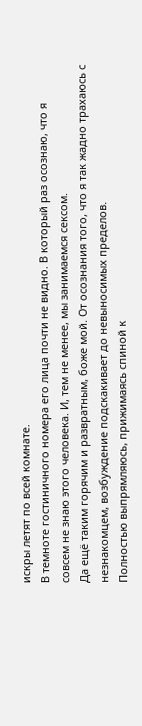искры летят по всей комнате.
В темноте гостиничного номера его лица почти не видно. В который раз осознаю, что я совсем не знаю этого человека. И, тем не менее, мы занимаемся сексом.
Да ещё таким горячим и развратным, боже мой. От осознания того, что я так жадно трахаюсь с незнакомцем, возбуждение подскакивает до невыносимых пределов.
Полностью выпрямляюсь, прижимаясь спиной к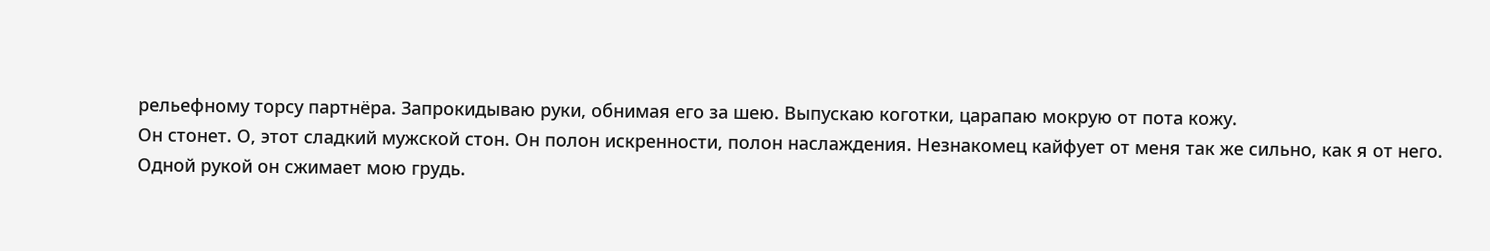рельефному торсу партнёра. Запрокидываю руки, обнимая его за шею. Выпускаю коготки, царапаю мокрую от пота кожу.
Он стонет. О, этот сладкий мужской стон. Он полон искренности, полон наслаждения. Незнакомец кайфует от меня так же сильно, как я от него.
Одной рукой он сжимает мою грудь.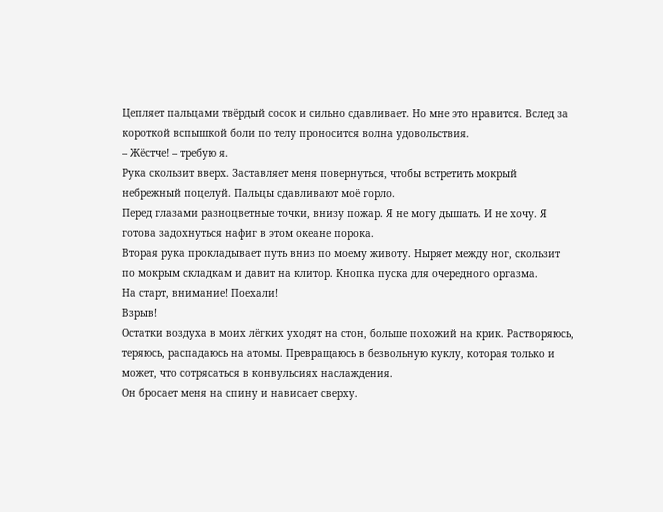Цепляет пальцами твёрдый сосок и сильно сдавливает. Но мне это нравится. Вслед за короткой вспышкой боли по телу проносится волна удовольствия.
– Жёстче! – требую я.
Рука скользит вверх. Заставляет меня повернуться, чтобы встретить мокрый небрежный поцелуй. Пальцы сдавливают моё горло.
Перед глазами разноцветные точки, внизу пожар. Я не могу дышать. И не хочу. Я готова задохнуться нафиг в этом океане порока.
Вторая рука прокладывает путь вниз по моему животу. Ныряет между ног, скользит по мокрым складкам и давит на клитор. Кнопка пуска для очередного оргазма.
На старт, внимание! Поехали!
Взрыв!
Остатки воздуха в моих лёгких уходят на стон, больше похожий на крик. Растворяюсь, теряюсь, распадаюсь на атомы. Превращаюсь в безвольную куклу, которая только и может, что сотрясаться в конвульсиях наслаждения.
Он бросает меня на спину и нависает сверху.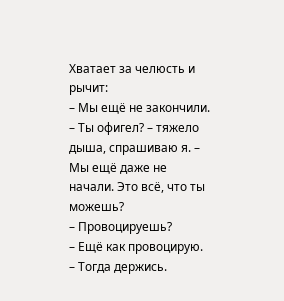Хватает за челюсть и рычит:
– Мы ещё не закончили.
– Ты офигел? – тяжело дыша, спрашиваю я. – Мы ещё даже не начали. Это всё, что ты можешь?
– Провоцируешь?
– Ещё как провоцирую.
– Тогда держись.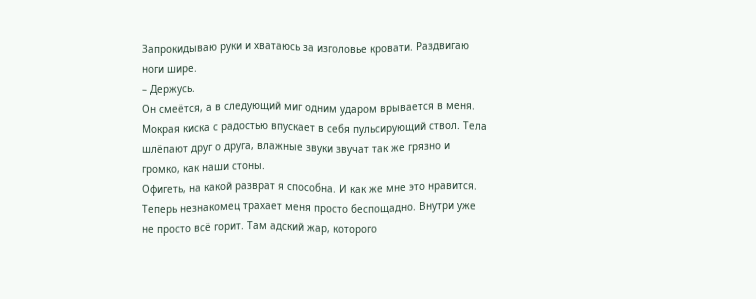Запрокидываю руки и хватаюсь за изголовье кровати. Раздвигаю ноги шире.
– Держусь.
Он смеётся, а в следующий миг одним ударом врывается в меня.
Мокрая киска с радостью впускает в себя пульсирующий ствол. Тела шлёпают друг о друга, влажные звуки звучат так же грязно и громко, как наши стоны.
Офигеть, на какой разврат я способна. И как же мне это нравится.
Теперь незнакомец трахает меня просто беспощадно. Внутри уже не просто всё горит. Там адский жар, которого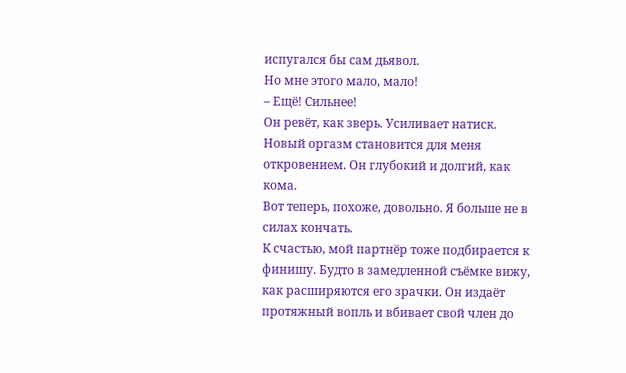испугался бы сам дьявол.
Но мне этого мало, мало!
– Ещё! Сильнее!
Он ревёт, как зверь. Усиливает натиск.
Новый оргазм становится для меня откровением. Он глубокий и долгий, как кома.
Вот теперь, похоже, довольно. Я больше не в силах кончать.
К счастью, мой партнёр тоже подбирается к финишу. Будто в замедленной съёмке вижу, как расширяются его зрачки. Он издаёт протяжный вопль и вбивает свой член до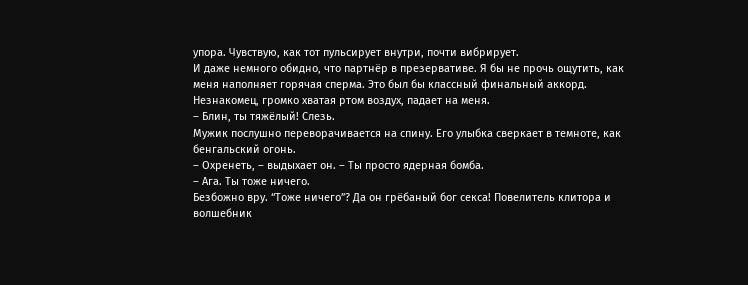упора. Чувствую, как тот пульсирует внутри, почти вибрирует.
И даже немного обидно, что партнёр в презервативе. Я бы не прочь ощутить, как меня наполняет горячая сперма. Это был бы классный финальный аккорд.
Незнакомец, громко хватая ртом воздух, падает на меня.
– Блин, ты тяжёлый! Слезь.
Мужик послушно переворачивается на спину. Его улыбка сверкает в темноте, как бенгальский огонь.
– Охренеть, – выдыхает он. – Ты просто ядерная бомба.
– Ага. Ты тоже ничего.
Безбожно вру. “Тоже ничего”? Да он грёбаный бог секса! Повелитель клитора и волшебник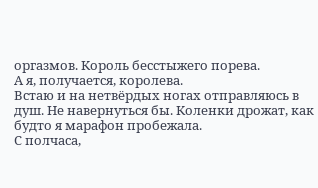оргазмов. Король бесстыжего порева.
А я, получается, королева.
Встаю и на нетвёрдых ногах отправляюсь в душ. Не навернуться бы. Коленки дрожат, как будто я марафон пробежала.
С полчаса,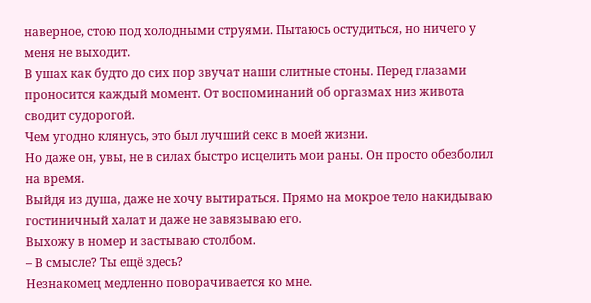наверное, стою под холодными струями. Пытаюсь остудиться, но ничего у меня не выходит.
В ушах как будто до сих пор звучат наши слитные стоны. Перед глазами проносится каждый момент. От воспоминаний об оргазмах низ живота сводит судорогой.
Чем угодно клянусь, это был лучший секс в моей жизни.
Но даже он, увы, не в силах быстро исцелить мои раны. Он просто обезболил на время.
Выйдя из душа, даже не хочу вытираться. Прямо на мокрое тело накидываю гостиничный халат и даже не завязываю его.
Выхожу в номер и застываю столбом.
– В смысле? Ты ещё здесь?
Незнакомец медленно поворачивается ко мне.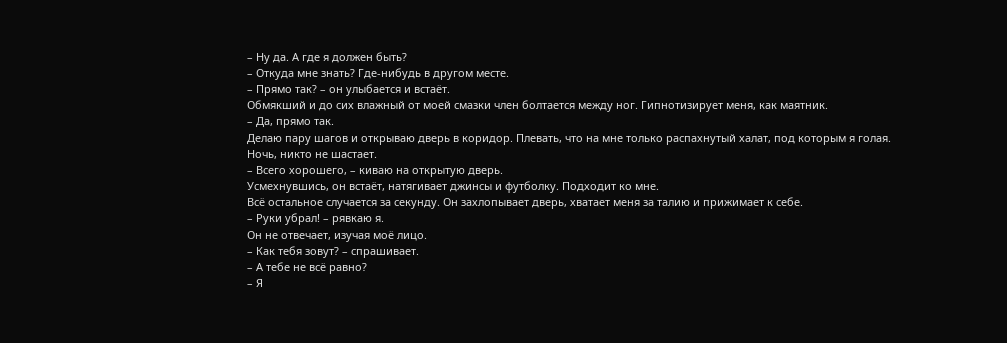– Ну да. А где я должен быть?
– Откуда мне знать? Где-нибудь в другом месте.
– Прямо так? – он улыбается и встаёт.
Обмякший и до сих влажный от моей смазки член болтается между ног. Гипнотизирует меня, как маятник.
– Да, прямо так.
Делаю пару шагов и открываю дверь в коридор. Плевать, что на мне только распахнутый халат, под которым я голая. Ночь, никто не шастает.
– Всего хорошего, – киваю на открытую дверь.
Усмехнувшись, он встаёт, натягивает джинсы и футболку. Подходит ко мне.
Всё остальное случается за секунду. Он захлопывает дверь, хватает меня за талию и прижимает к себе.
– Руки убрал! – рявкаю я.
Он не отвечает, изучая моё лицо.
– Как тебя зовут? – спрашивает.
– А тебе не всё равно?
– Я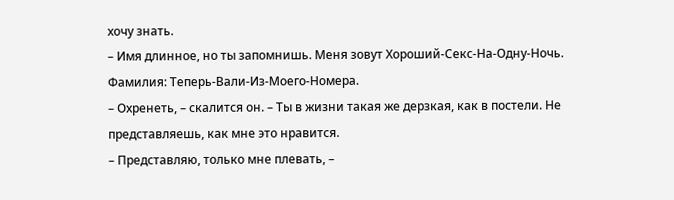хочу знать.
– Имя длинное, но ты запомнишь. Меня зовут Хороший-Секс-На-Одну-Ночь. Фамилия: Теперь-Вали-Из-Моего-Номера.
– Охренеть, – скалится он. – Ты в жизни такая же дерзкая, как в постели. Не представляешь, как мне это нравится.
– Представляю, только мне плевать, –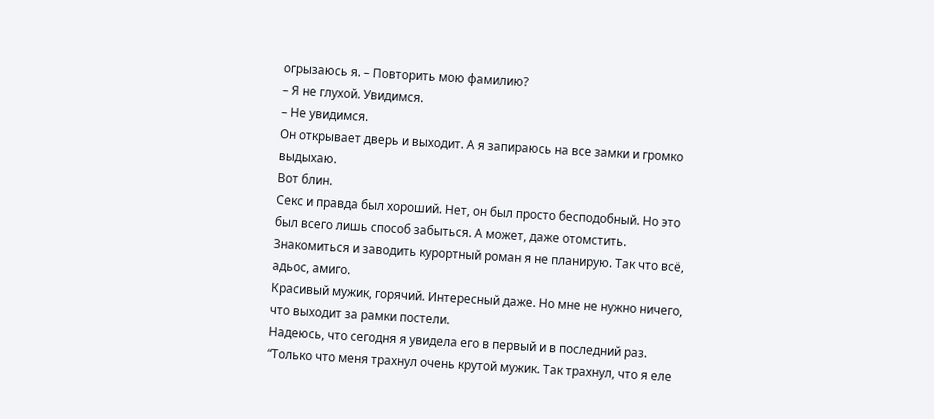огрызаюсь я. – Повторить мою фамилию?
– Я не глухой. Увидимся.
– Не увидимся.
Он открывает дверь и выходит. А я запираюсь на все замки и громко выдыхаю.
Вот блин.
Секс и правда был хороший. Нет, он был просто бесподобный. Но это был всего лишь способ забыться. А может, даже отомстить.
Знакомиться и заводить курортный роман я не планирую. Так что всё, адьос, амиго.
Красивый мужик, горячий. Интересный даже. Но мне не нужно ничего, что выходит за рамки постели.
Надеюсь, что сегодня я увидела его в первый и в последний раз.
“Только что меня трахнул очень крутой мужик. Так трахнул, что я еле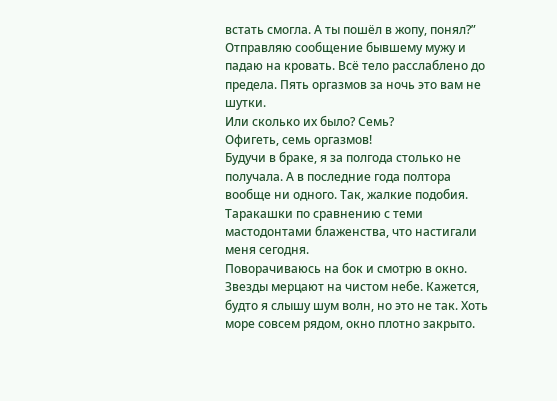встать смогла. А ты пошёл в жопу, понял?”
Отправляю сообщение бывшему мужу и падаю на кровать. Всё тело расслаблено до предела. Пять оргазмов за ночь это вам не шутки.
Или сколько их было? Семь?
Офигеть, семь оргазмов!
Будучи в браке, я за полгода столько не получала. А в последние года полтора вообще ни одного. Так, жалкие подобия.
Таракашки по сравнению с теми мастодонтами блаженства, что настигали меня сегодня.
Поворачиваюсь на бок и смотрю в окно. Звезды мерцают на чистом небе. Кажется, будто я слышу шум волн, но это не так. Хоть море совсем рядом, окно плотно закрыто.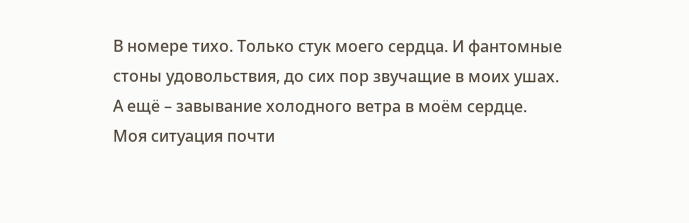В номере тихо. Только стук моего сердца. И фантомные стоны удовольствия, до сих пор звучащие в моих ушах.
А ещё – завывание холодного ветра в моём сердце.
Моя ситуация почти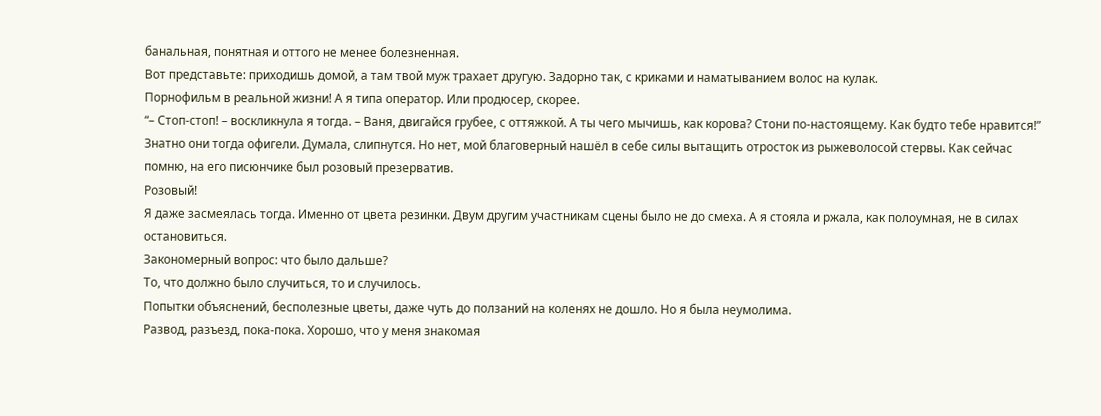банальная, понятная и оттого не менее болезненная.
Вот представьте: приходишь домой, а там твой муж трахает другую. Задорно так, с криками и наматыванием волос на кулак.
Порнофильм в реальной жизни! А я типа оператор. Или продюсер, скорее.
“– Стоп-стоп! – воскликнула я тогда. – Ваня, двигайся грубее, с оттяжкой. А ты чего мычишь, как корова? Стони по-настоящему. Как будто тебе нравится!”
Знатно они тогда офигели. Думала, слипнутся. Но нет, мой благоверный нашёл в себе силы вытащить отросток из рыжеволосой стервы. Как сейчас помню, на его писюнчике был розовый презерватив.
Розовый!
Я даже засмеялась тогда. Именно от цвета резинки. Двум другим участникам сцены было не до смеха. А я стояла и ржала, как полоумная, не в силах остановиться.
Закономерный вопрос: что было дальше?
То, что должно было случиться, то и случилось.
Попытки объяснений, бесполезные цветы, даже чуть до ползаний на коленях не дошло. Но я была неумолима.
Развод, разъезд, пока-пока. Хорошо, что у меня знакомая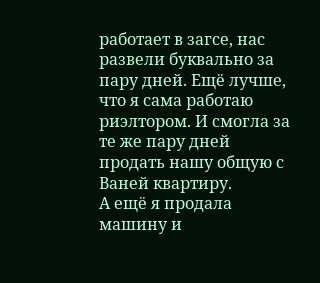работает в загсе, нас развели буквально за пару дней. Ещё лучше, что я сама работаю риэлтором. И смогла за те же пару дней продать нашу общую с Ваней квартиру.
А ещё я продала машину и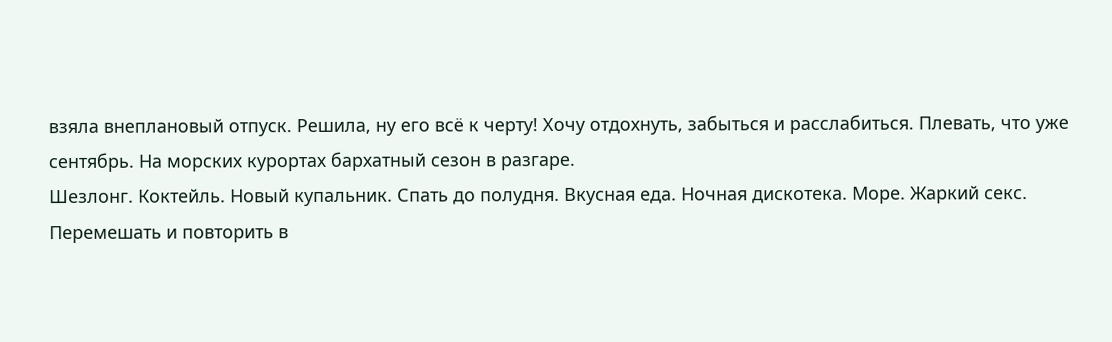взяла внеплановый отпуск. Решила, ну его всё к черту! Хочу отдохнуть, забыться и расслабиться. Плевать, что уже сентябрь. На морских курортах бархатный сезон в разгаре.
Шезлонг. Коктейль. Новый купальник. Спать до полудня. Вкусная еда. Ночная дискотека. Море. Жаркий секс.
Перемешать и повторить в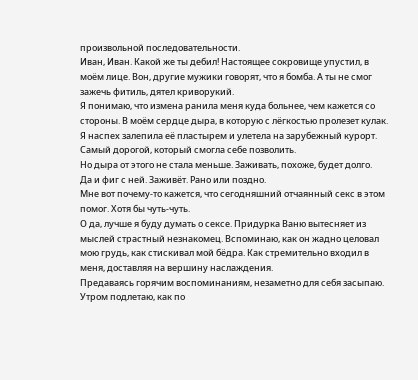произвольной последовательности.
Иван, Иван. Какой же ты дебил! Настоящее сокровище упустил, в моём лице. Вон, другие мужики говорят, что я бомба. А ты не смог зажечь фитиль, дятел криворукий.
Я понимаю, что измена ранила меня куда больнее, чем кажется со стороны. В моём сердце дыра, в которую с лёгкостью пролезет кулак. Я наспех залепила её пластырем и улетела на зарубежный курорт. Самый дорогой, который смогла себе позволить.
Но дыра от этого не стала меньше. Заживать, похоже, будет долго.
Да и фиг с ней. Заживёт. Рано или поздно.
Мне вот почему-то кажется, что сегодняшний отчаянный секс в этом помог. Хотя бы чуть-чуть.
О да, лучше я буду думать о сексе. Придурка Ваню вытесняет из мыслей страстный незнакомец. Вспоминаю, как он жадно целовал мою грудь, как стискивал мой бёдра. Как стремительно входил в меня, доставляя на вершину наслаждения.
Предаваясь горячим воспоминаниям, незаметно для себя засыпаю.
Утром подлетаю, как по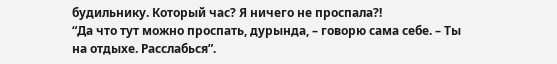будильнику. Который час? Я ничего не проспала?!
“Да что тут можно проспать, дурында, – говорю сама себе. – Ты на отдыхе. Расслабься”.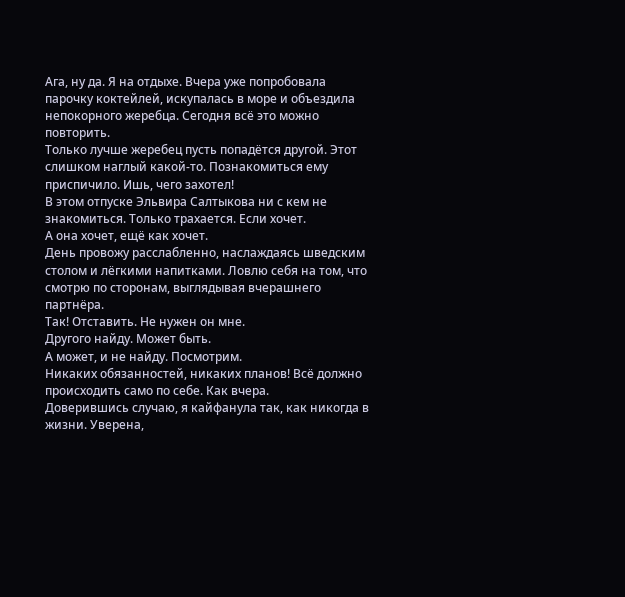Ага, ну да. Я на отдыхе. Вчера уже попробовала парочку коктейлей, искупалась в море и объездила непокорного жеребца. Сегодня всё это можно повторить.
Только лучше жеребец пусть попадётся другой. Этот слишком наглый какой-то. Познакомиться ему приспичило. Ишь, чего захотел!
В этом отпуске Эльвира Салтыкова ни с кем не знакомиться. Только трахается. Если хочет.
А она хочет, ещё как хочет.
День провожу расслабленно, наслаждаясь шведским столом и лёгкими напитками. Ловлю себя на том, что смотрю по сторонам, выглядывая вчерашнего партнёра.
Так! Отставить. Не нужен он мне.
Другого найду. Может быть.
А может, и не найду. Посмотрим.
Никаких обязанностей, никаких планов! Всё должно происходить само по себе. Как вчера.
Доверившись случаю, я кайфанула так, как никогда в жизни. Уверена,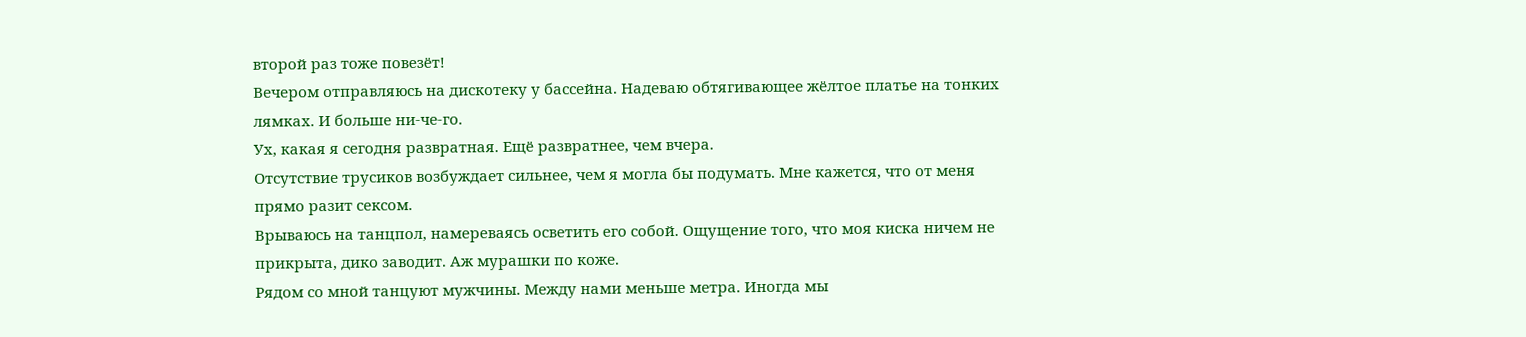второй раз тоже повезёт!
Вечером отправляюсь на дискотеку у бассейна. Надеваю обтягивающее жёлтое платье на тонких лямках. И больше ни-че-го.
Ух, какая я сегодня развратная. Ещё развратнее, чем вчера.
Отсутствие трусиков возбуждает сильнее, чем я могла бы подумать. Мне кажется, что от меня прямо разит сексом.
Врываюсь на танцпол, намереваясь осветить его собой. Ощущение того, что моя киска ничем не прикрыта, дико заводит. Аж мурашки по коже.
Рядом со мной танцуют мужчины. Между нами меньше метра. Иногда мы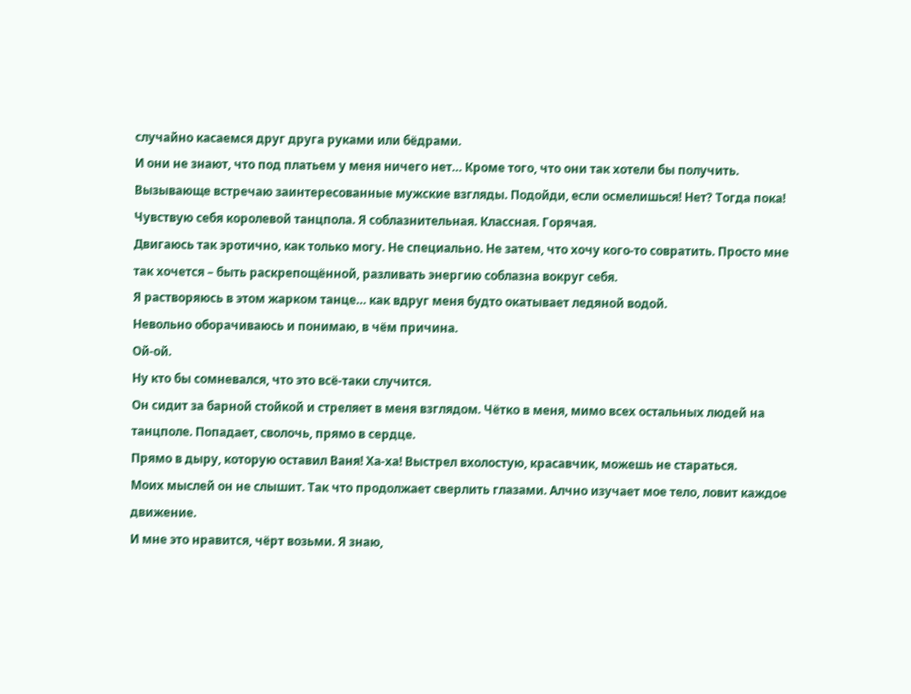случайно касаемся друг друга руками или бёдрами.
И они не знают, что под платьем у меня ничего нет… Кроме того, что они так хотели бы получить.
Вызывающе встречаю заинтересованные мужские взгляды. Подойди, если осмелишься! Нет? Тогда пока!
Чувствую себя королевой танцпола. Я соблазнительная. Классная. Горячая.
Двигаюсь так эротично, как только могу. Не специально. Не затем, что хочу кого-то совратить. Просто мне так хочется – быть раскрепощённой, разливать энергию соблазна вокруг себя.
Я растворяюсь в этом жарком танце… как вдруг меня будто окатывает ледяной водой.
Невольно оборачиваюсь и понимаю, в чём причина.
Ой-ой.
Ну кто бы сомневался, что это всё-таки случится.
Он сидит за барной стойкой и стреляет в меня взглядом. Чётко в меня, мимо всех остальных людей на танцполе. Попадает, сволочь, прямо в сердце.
Прямо в дыру, которую оставил Ваня! Ха-ха! Выстрел вхолостую, красавчик, можешь не стараться.
Моих мыслей он не слышит. Так что продолжает сверлить глазами. Алчно изучает мое тело, ловит каждое движение.
И мне это нравится, чёрт возьми. Я знаю,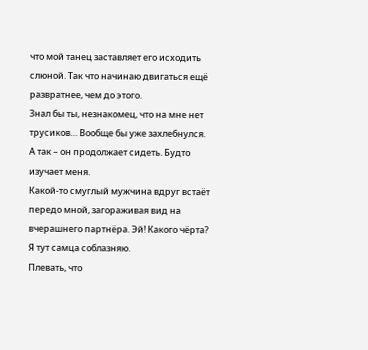что мой танец заставляет его исходить слюной. Так что начинаю двигаться ещё развратнее, чем до этого.
Знал бы ты, незнакомец, что на мне нет трусиков… Вообще бы уже захлебнулся.
А так – он продолжает сидеть. Будто изучает меня.
Какой-то смуглый мужчина вдруг встаёт передо мной, загораживая вид на вчерашнего партнёра. Эй! Какого чёрта? Я тут самца соблазняю.
Плевать, что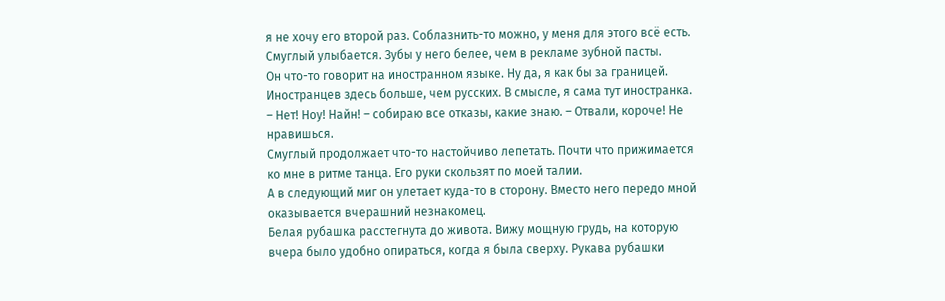я не хочу его второй раз. Соблазнить-то можно, у меня для этого всё есть.
Смуглый улыбается. Зубы у него белее, чем в рекламе зубной пасты.
Он что-то говорит на иностранном языке. Ну да, я как бы за границей. Иностранцев здесь больше, чем русских. В смысле, я сама тут иностранка.
– Нет! Ноу! Найн! – собираю все отказы, какие знаю. – Отвали, короче! Не нравишься.
Смуглый продолжает что-то настойчиво лепетать. Почти что прижимается ко мне в ритме танца. Его руки скользят по моей талии.
А в следующий миг он улетает куда-то в сторону. Вместо него передо мной оказывается вчерашний незнакомец.
Белая рубашка расстегнута до живота. Вижу мощную грудь, на которую вчера было удобно опираться, когда я была сверху. Рукава рубашки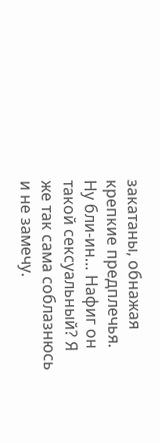закатаны, обнажая крепкие предплечья.
Ну бли-ин… Нафиг он такой сексуальный? Я же так сама соблазнюсь и не замечу.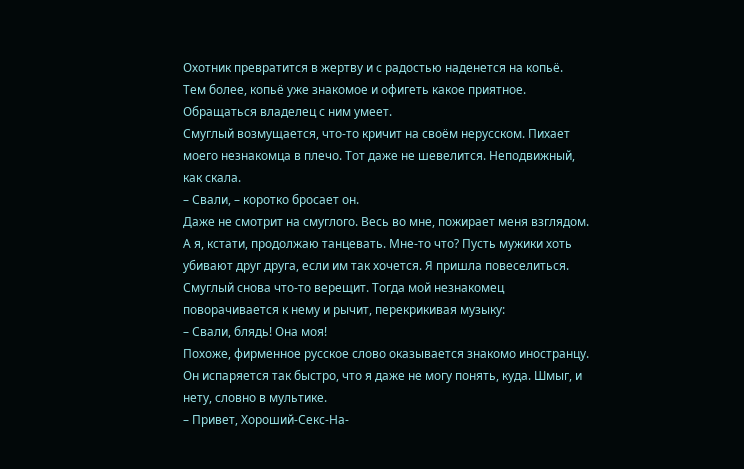Охотник превратится в жертву и с радостью наденется на копьё.
Тем более, копьё уже знакомое и офигеть какое приятное. Обращаться владелец с ним умеет.
Смуглый возмущается, что-то кричит на своём нерусском. Пихает моего незнакомца в плечо. Тот даже не шевелится. Неподвижный, как скала.
– Свали, – коротко бросает он.
Даже не смотрит на смуглого. Весь во мне, пожирает меня взглядом.
А я, кстати, продолжаю танцевать. Мне-то что? Пусть мужики хоть убивают друг друга, если им так хочется. Я пришла повеселиться.
Смуглый снова что-то верещит. Тогда мой незнакомец поворачивается к нему и рычит, перекрикивая музыку:
– Свали, блядь! Она моя!
Похоже, фирменное русское слово оказывается знакомо иностранцу. Он испаряется так быстро, что я даже не могу понять, куда. Шмыг, и нету, словно в мультике.
– Привет, Хороший-Секс-На-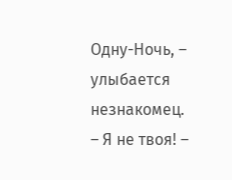Одну-Ночь, – улыбается незнакомец.
– Я не твоя! –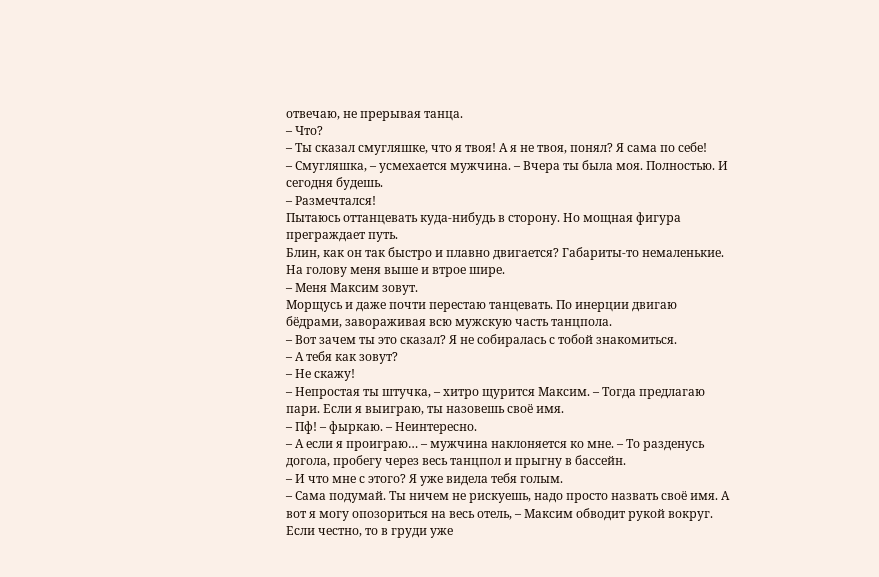отвечаю, не прерывая танца.
– Что?
– Ты сказал смугляшке, что я твоя! А я не твоя, понял? Я сама по себе!
– Смугляшка, – усмехается мужчина. – Вчера ты была моя. Полностью. И сегодня будешь.
– Размечтался!
Пытаюсь оттанцевать куда-нибудь в сторону. Но мощная фигура преграждает путь.
Блин, как он так быстро и плавно двигается? Габариты-то немаленькие. На голову меня выше и втрое шире.
– Меня Максим зовут.
Морщусь и даже почти перестаю танцевать. По инерции двигаю бёдрами, завораживая всю мужскую часть танцпола.
– Вот зачем ты это сказал? Я не собиралась с тобой знакомиться.
– А тебя как зовут?
– Не скажу!
– Непростая ты штучка, – хитро щурится Максим. – Тогда предлагаю пари. Если я выиграю, ты назовешь своё имя.
– Пф! – фыркаю. – Неинтересно.
– А если я проиграю… – мужчина наклоняется ко мне. – То разденусь догола, пробегу через весь танцпол и прыгну в бассейн.
– И что мне с этого? Я уже видела тебя голым.
– Сама подумай. Ты ничем не рискуешь, надо просто назвать своё имя. А вот я могу опозориться на весь отель, – Максим обводит рукой вокруг.
Если честно, то в груди уже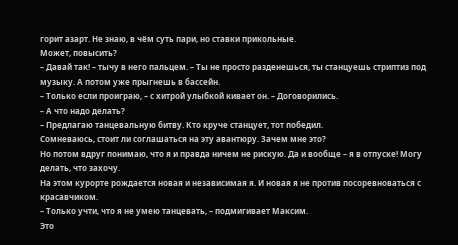горит азарт. Не знаю, в чём суть пари, но ставки прикольные.
Может, повысить?
– Давай так! – тычу в него пальцем. – Ты не просто разденешься, ты станцуешь стриптиз под музыку. А потом уже прыгнешь в бассейн.
– Только если проиграю, – с хитрой улыбкой кивает он. – Договорились.
– А что надо делать?
– Предлагаю танцевальную битву. Кто круче станцует, тот победил.
Сомневаюсь, стоит ли соглашаться на эту авантюру. Зачем мне это?
Но потом вдруг понимаю, что я и правда ничем не рискую. Да и вообще – я в отпуске! Могу делать, что захочу.
На этом курорте рождается новая и независимая я. И новая я не против посоревноваться с красавчиком.
– Только учти, что я не умею танцевать, – подмигивает Максим.
Это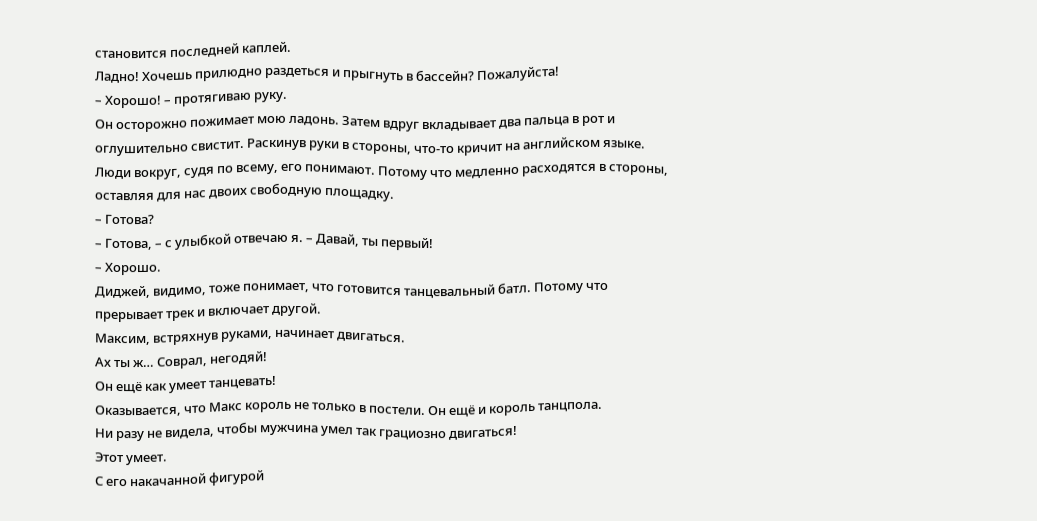становится последней каплей.
Ладно! Хочешь прилюдно раздеться и прыгнуть в бассейн? Пожалуйста!
– Хорошо! – протягиваю руку.
Он осторожно пожимает мою ладонь. Затем вдруг вкладывает два пальца в рот и оглушительно свистит. Раскинув руки в стороны, что-то кричит на английском языке.
Люди вокруг, судя по всему, его понимают. Потому что медленно расходятся в стороны, оставляя для нас двоих свободную площадку.
– Готова?
– Готова, – с улыбкой отвечаю я. – Давай, ты первый!
– Хорошо.
Диджей, видимо, тоже понимает, что готовится танцевальный батл. Потому что прерывает трек и включает другой.
Максим, встряхнув руками, начинает двигаться.
Ах ты ж… Соврал, негодяй!
Он ещё как умеет танцевать!
Оказывается, что Макс король не только в постели. Он ещё и король танцпола.
Ни разу не видела, чтобы мужчина умел так грациозно двигаться!
Этот умеет.
С его накачанной фигурой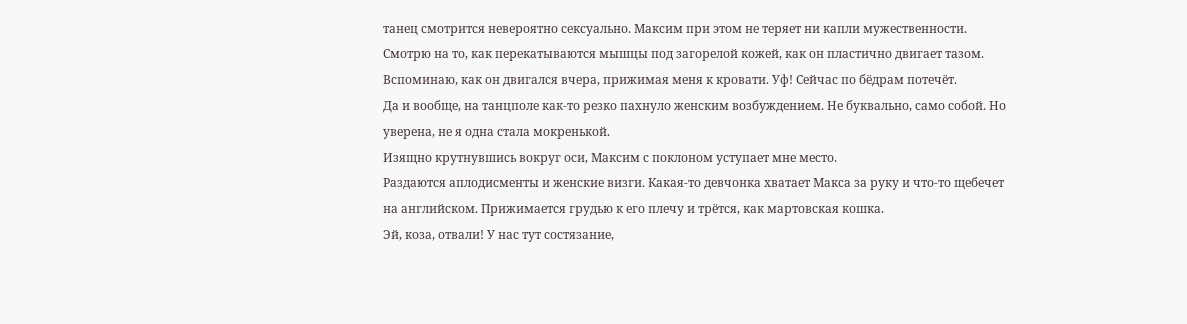танец смотрится невероятно сексуально. Максим при этом не теряет ни капли мужественности. Смотрю на то, как перекатываются мышцы под загорелой кожей, как он пластично двигает тазом.
Вспоминаю, как он двигался вчера, прижимая меня к кровати. Уф! Сейчас по бёдрам потечёт.
Да и вообще, на танцполе как-то резко пахнуло женским возбуждением. Не буквально, само собой. Но уверена, не я одна стала мокренькой.
Изящно крутнувшись вокруг оси, Максим с поклоном уступает мне место.
Раздаются аплодисменты и женские визги. Какая-то девчонка хватает Макса за руку и что-то щебечет на английском. Прижимается грудью к его плечу и трётся, как мартовская кошка.
Эй, коза, отвали! У нас тут состязание,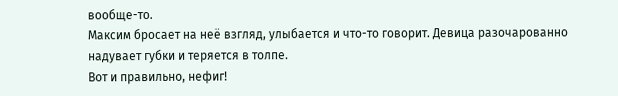вообще-то.
Максим бросает на неё взгляд, улыбается и что-то говорит. Девица разочарованно надувает губки и теряется в толпе.
Вот и правильно, нефиг!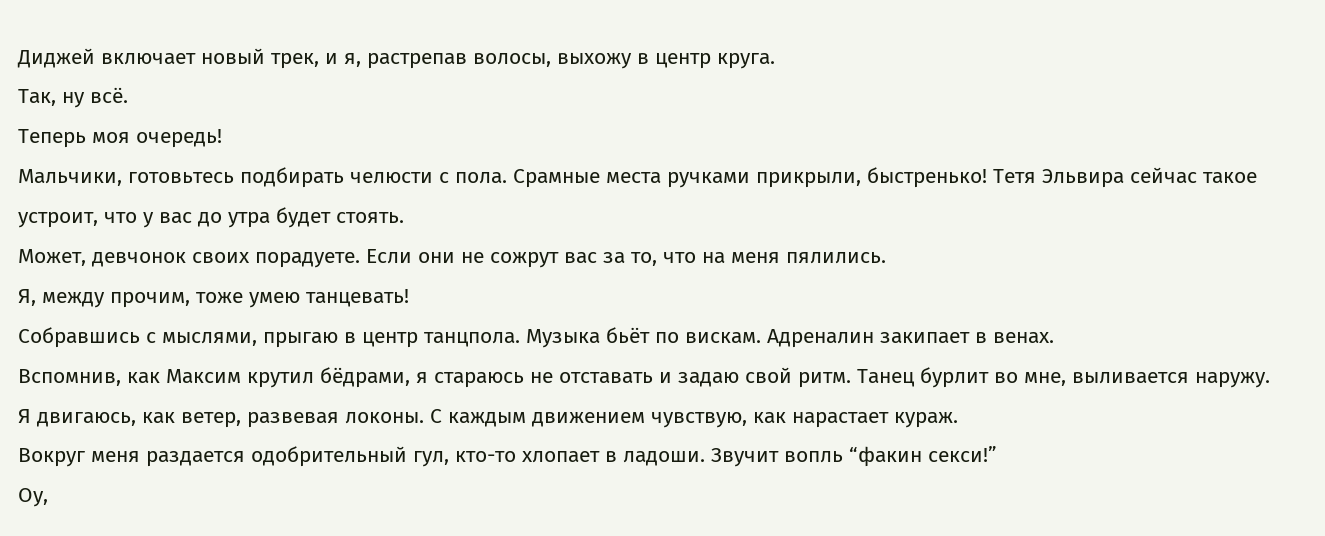Диджей включает новый трек, и я, растрепав волосы, выхожу в центр круга.
Так, ну всё.
Теперь моя очередь!
Мальчики, готовьтесь подбирать челюсти с пола. Срамные места ручками прикрыли, быстренько! Тетя Эльвира сейчас такое устроит, что у вас до утра будет стоять.
Может, девчонок своих порадуете. Если они не сожрут вас за то, что на меня пялились.
Я, между прочим, тоже умею танцевать!
Собравшись с мыслями, прыгаю в центр танцпола. Музыка бьёт по вискам. Адреналин закипает в венах.
Вспомнив, как Максим крутил бёдрами, я стараюсь не отставать и задаю свой ритм. Танец бурлит во мне, выливается наружу. Я двигаюсь, как ветер, развевая локоны. С каждым движением чувствую, как нарастает кураж.
Вокруг меня раздается одобрительный гул, кто-то хлопает в ладоши. Звучит вопль “факин секси!”
Оу,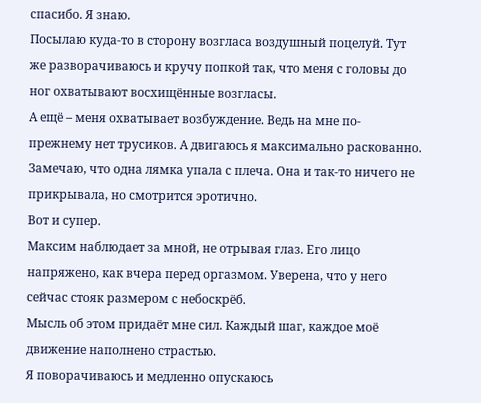спасибо. Я знаю.
Посылаю куда-то в сторону возгласа воздушный поцелуй. Тут же разворачиваюсь и кручу попкой так, что меня с головы до ног охватывают восхищённые возгласы.
А ещё – меня охватывает возбуждение. Ведь на мне по-прежнему нет трусиков. А двигаюсь я максимально раскованно.
Замечаю, что одна лямка упала с плеча. Она и так-то ничего не прикрывала, но смотрится эротично.
Вот и супер.
Максим наблюдает за мной, не отрывая глаз. Его лицо напряжено, как вчера перед оргазмом. Уверена, что у него сейчас стояк размером с небоскрёб.
Мысль об этом придаёт мне сил. Каждый шаг, каждое моё движение наполнено страстью.
Я поворачиваюсь и медленно опускаюсь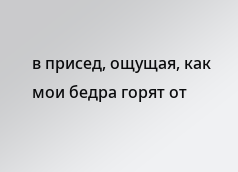в присед, ощущая, как мои бедра горят от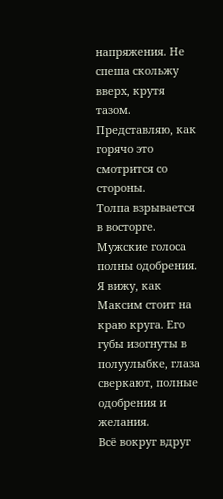напряжения. Не спеша скольжу вверх, крутя тазом. Представляю, как горячо это смотрится со стороны.
Толпа взрывается в восторге. Мужские голоса полны одобрения.
Я вижу, как Максим стоит на краю круга. Его губы изогнуты в полуулыбке, глаза сверкают, полные одобрения и желания.
Всё вокруг вдруг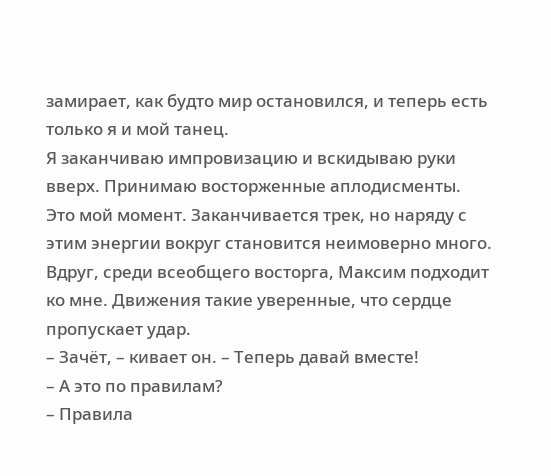замирает, как будто мир остановился, и теперь есть только я и мой танец.
Я заканчиваю импровизацию и вскидываю руки вверх. Принимаю восторженные аплодисменты.
Это мой момент. Заканчивается трек, но наряду с этим энергии вокруг становится неимоверно много.
Вдруг, среди всеобщего восторга, Максим подходит ко мне. Движения такие уверенные, что сердце пропускает удар.
– Зачёт, – кивает он. – Теперь давай вместе!
– А это по правилам?
– Правила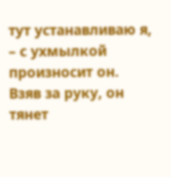тут устанавливаю я, – с ухмылкой произносит он.
Взяв за руку, он тянет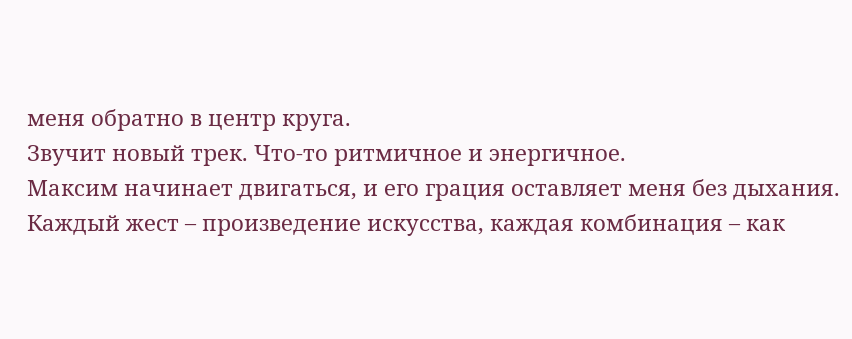меня обратно в центр круга.
Звучит новый трек. Что-то ритмичное и энергичное.
Максим начинает двигаться, и его грация оставляет меня без дыхания.
Каждый жест – произведение искусства, каждая комбинация – как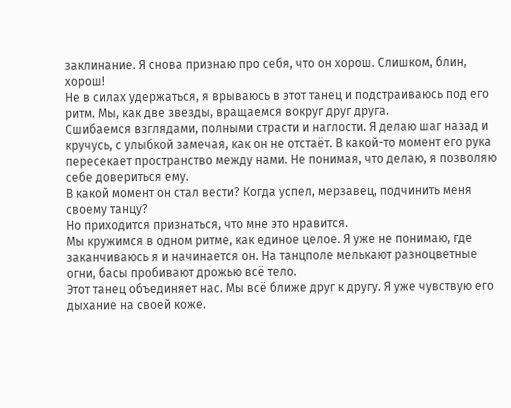заклинание. Я снова признаю про себя, что он хорош. Слишком, блин, хорош!
Не в силах удержаться, я врываюсь в этот танец и подстраиваюсь под его ритм. Мы, как две звезды, вращаемся вокруг друг друга.
Сшибаемся взглядами, полными страсти и наглости. Я делаю шаг назад и кручусь, с улыбкой замечая, как он не отстаёт. В какой-то момент его рука пересекает пространство между нами. Не понимая, что делаю, я позволяю себе довериться ему.
В какой момент он стал вести? Когда успел, мерзавец, подчинить меня своему танцу?
Но приходится признаться, что мне это нравится.
Мы кружимся в одном ритме, как единое целое. Я уже не понимаю, где заканчиваюсь я и начинается он. На танцполе мелькают разноцветные огни, басы пробивают дрожью всё тело.
Этот танец объединяет нас. Мы всё ближе друг к другу. Я уже чувствую его дыхание на своей коже.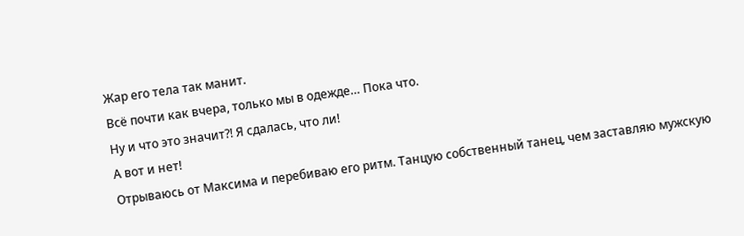Жар его тела так манит.
Всё почти как вчера, только мы в одежде… Пока что.
Ну и что это значит?! Я сдалась, что ли!
А вот и нет!
Отрываюсь от Максима и перебиваю его ритм. Танцую собственный танец, чем заставляю мужскую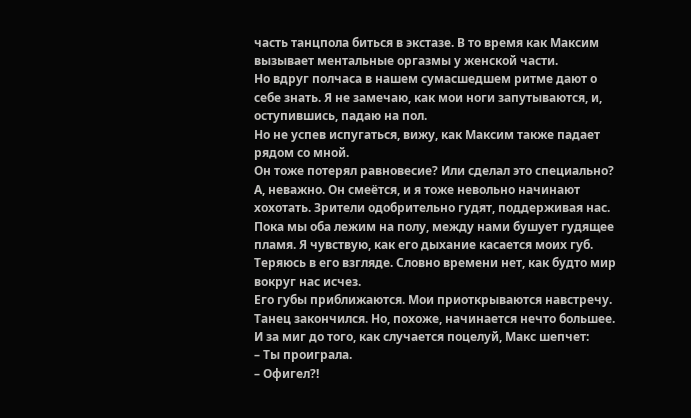часть танцпола биться в экстазе. В то время как Максим вызывает ментальные оргазмы у женской части.
Но вдруг полчаса в нашем сумасшедшем ритме дают о себе знать. Я не замечаю, как мои ноги запутываются, и, оступившись, падаю на пол.
Но не успев испугаться, вижу, как Максим также падает рядом со мной.
Он тоже потерял равновесие? Или сделал это специально?
А, неважно. Он смеётся, и я тоже невольно начинают хохотать. Зрители одобрительно гудят, поддерживая нас.
Пока мы оба лежим на полу, между нами бушует гудящее пламя. Я чувствую, как его дыхание касается моих губ. Теряюсь в его взгляде. Словно времени нет, как будто мир вокруг нас исчез.
Его губы приближаются. Мои приоткрываются навстречу.
Танец закончился. Но, похоже, начинается нечто большее.
И за миг до того, как случается поцелуй, Макс шепчет:
– Ты проиграла.
– Офигел?!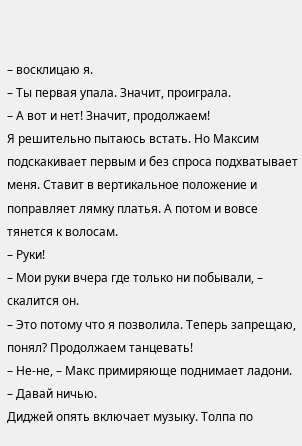– восклицаю я.
– Ты первая упала. Значит, проиграла.
– А вот и нет! Значит, продолжаем!
Я решительно пытаюсь встать. Но Максим подскакивает первым и без спроса подхватывает меня. Ставит в вертикальное положение и поправляет лямку платья. А потом и вовсе тянется к волосам.
– Руки!
– Мои руки вчера где только ни побывали, – скалится он.
– Это потому что я позволила. Теперь запрещаю, понял? Продолжаем танцевать!
– Не-не, – Макс примиряюще поднимает ладони. – Давай ничью.
Диджей опять включает музыку. Толпа по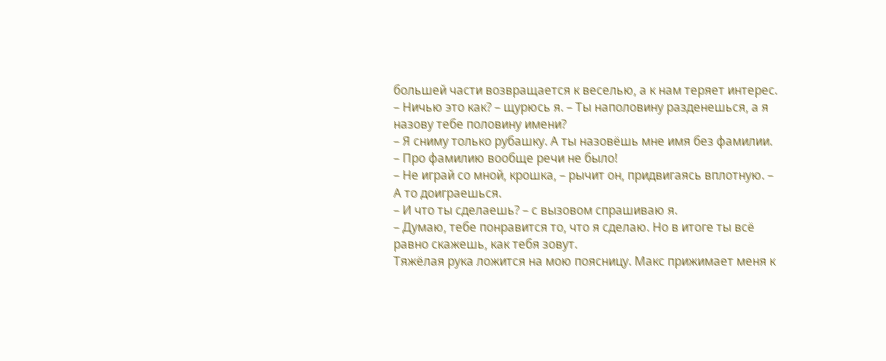большей части возвращается к веселью, а к нам теряет интерес.
– Ничью это как? – щурюсь я. – Ты наполовину разденешься, а я назову тебе половину имени?
– Я сниму только рубашку. А ты назовёшь мне имя без фамилии.
– Про фамилию вообще речи не было!
– Не играй со мной, крошка, – рычит он, придвигаясь вплотную. – А то доиграешься.
– И что ты сделаешь? – с вызовом спрашиваю я.
– Думаю, тебе понравится то, что я сделаю. Но в итоге ты всё равно скажешь, как тебя зовут.
Тяжёлая рука ложится на мою поясницу. Макс прижимает меня к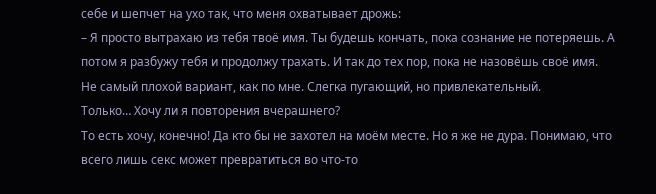себе и шепчет на ухо так, что меня охватывает дрожь:
– Я просто вытрахаю из тебя твоё имя. Ты будешь кончать, пока сознание не потеряешь. А потом я разбужу тебя и продолжу трахать. И так до тех пор, пока не назовёшь своё имя.
Не самый плохой вариант, как по мне. Слегка пугающий, но привлекательный.
Только… Хочу ли я повторения вчерашнего?
То есть хочу, конечно! Да кто бы не захотел на моём месте. Но я же не дура. Понимаю, что всего лишь секс может превратиться во что-то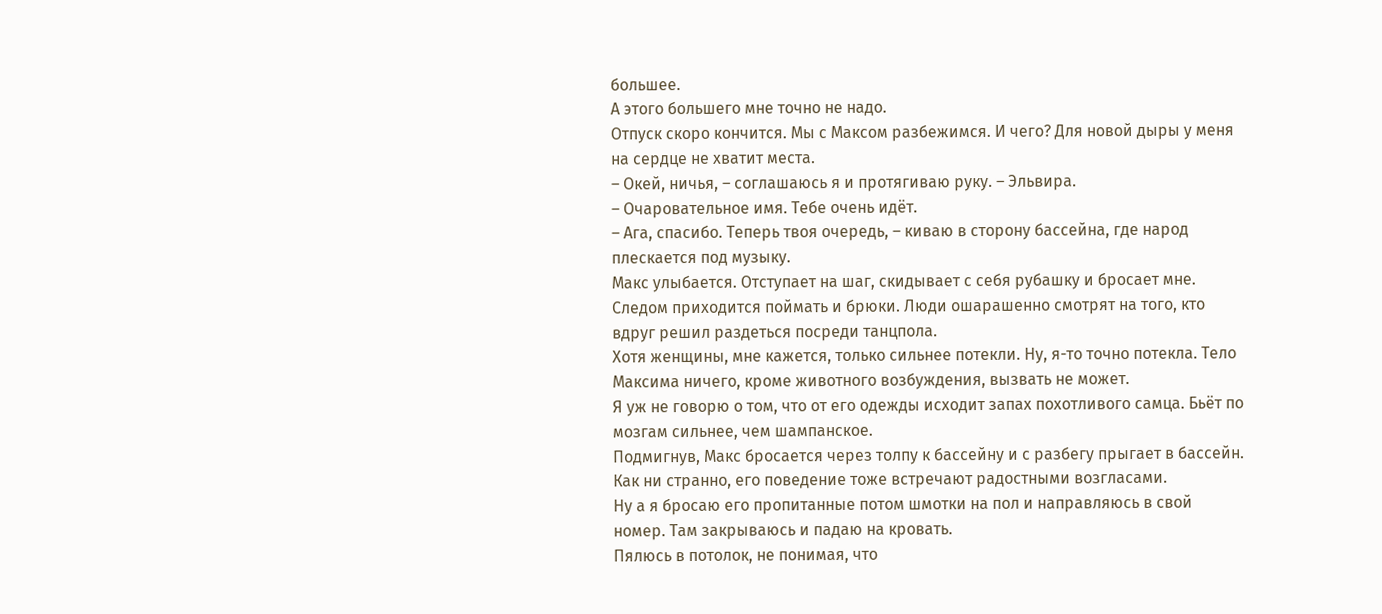большее.
А этого большего мне точно не надо.
Отпуск скоро кончится. Мы с Максом разбежимся. И чего? Для новой дыры у меня на сердце не хватит места.
– Окей, ничья, – соглашаюсь я и протягиваю руку. – Эльвира.
– Очаровательное имя. Тебе очень идёт.
– Ага, спасибо. Теперь твоя очередь, – киваю в сторону бассейна, где народ плескается под музыку.
Макс улыбается. Отступает на шаг, скидывает с себя рубашку и бросает мне. Следом приходится поймать и брюки. Люди ошарашенно смотрят на того, кто вдруг решил раздеться посреди танцпола.
Хотя женщины, мне кажется, только сильнее потекли. Ну, я-то точно потекла. Тело Максима ничего, кроме животного возбуждения, вызвать не может.
Я уж не говорю о том, что от его одежды исходит запах похотливого самца. Бьёт по мозгам сильнее, чем шампанское.
Подмигнув, Макс бросается через толпу к бассейну и с разбегу прыгает в бассейн. Как ни странно, его поведение тоже встречают радостными возгласами.
Ну а я бросаю его пропитанные потом шмотки на пол и направляюсь в свой номер. Там закрываюсь и падаю на кровать.
Пялюсь в потолок, не понимая, что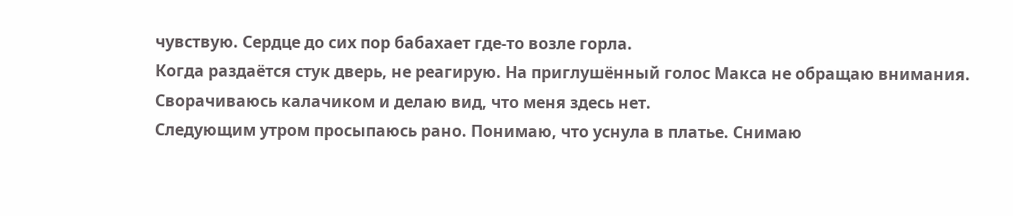чувствую. Сердце до сих пор бабахает где-то возле горла.
Когда раздаётся стук дверь, не реагирую. На приглушённый голос Макса не обращаю внимания. Сворачиваюсь калачиком и делаю вид, что меня здесь нет.
Следующим утром просыпаюсь рано. Понимаю, что уснула в платье. Снимаю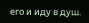его и иду в душ.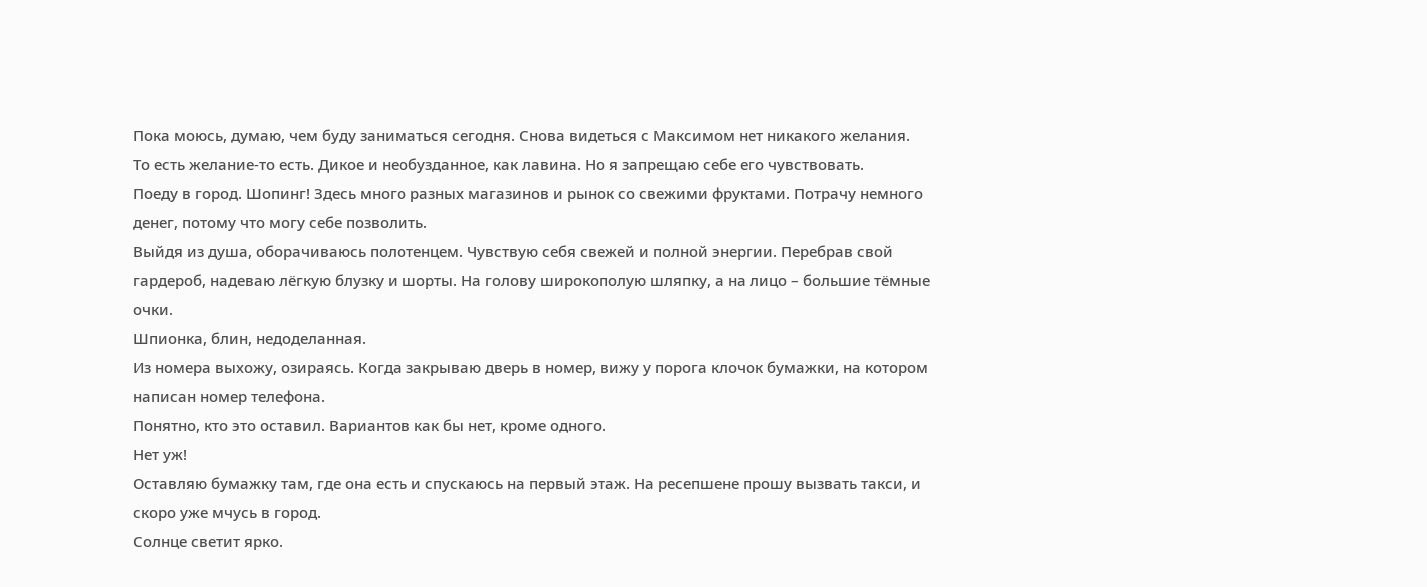Пока моюсь, думаю, чем буду заниматься сегодня. Снова видеться с Максимом нет никакого желания.
То есть желание-то есть. Дикое и необузданное, как лавина. Но я запрещаю себе его чувствовать.
Поеду в город. Шопинг! Здесь много разных магазинов и рынок со свежими фруктами. Потрачу немного денег, потому что могу себе позволить.
Выйдя из душа, оборачиваюсь полотенцем. Чувствую себя свежей и полной энергии. Перебрав свой гардероб, надеваю лёгкую блузку и шорты. На голову широкополую шляпку, а на лицо – большие тёмные очки.
Шпионка, блин, недоделанная.
Из номера выхожу, озираясь. Когда закрываю дверь в номер, вижу у порога клочок бумажки, на котором написан номер телефона.
Понятно, кто это оставил. Вариантов как бы нет, кроме одного.
Нет уж!
Оставляю бумажку там, где она есть и спускаюсь на первый этаж. На ресепшене прошу вызвать такси, и скоро уже мчусь в город.
Солнце светит ярко.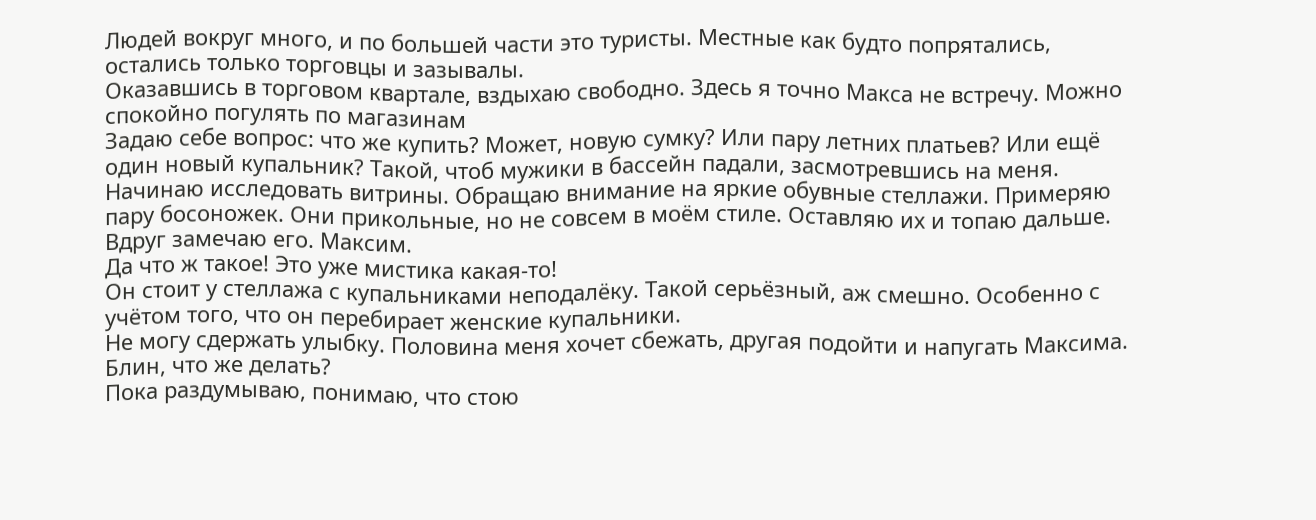Людей вокруг много, и по большей части это туристы. Местные как будто попрятались, остались только торговцы и зазывалы.
Оказавшись в торговом квартале, вздыхаю свободно. Здесь я точно Макса не встречу. Можно спокойно погулять по магазинам
Задаю себе вопрос: что же купить? Может, новую сумку? Или пару летних платьев? Или ещё один новый купальник? Такой, чтоб мужики в бассейн падали, засмотревшись на меня.
Начинаю исследовать витрины. Обращаю внимание на яркие обувные стеллажи. Примеряю пару босоножек. Они прикольные, но не совсем в моём стиле. Оставляю их и топаю дальше.
Вдруг замечаю его. Максим.
Да что ж такое! Это уже мистика какая-то!
Он стоит у стеллажа с купальниками неподалёку. Такой серьёзный, аж смешно. Особенно с учётом того, что он перебирает женские купальники.
Не могу сдержать улыбку. Половина меня хочет сбежать, другая подойти и напугать Максима. Блин, что же делать?
Пока раздумываю, понимаю, что стою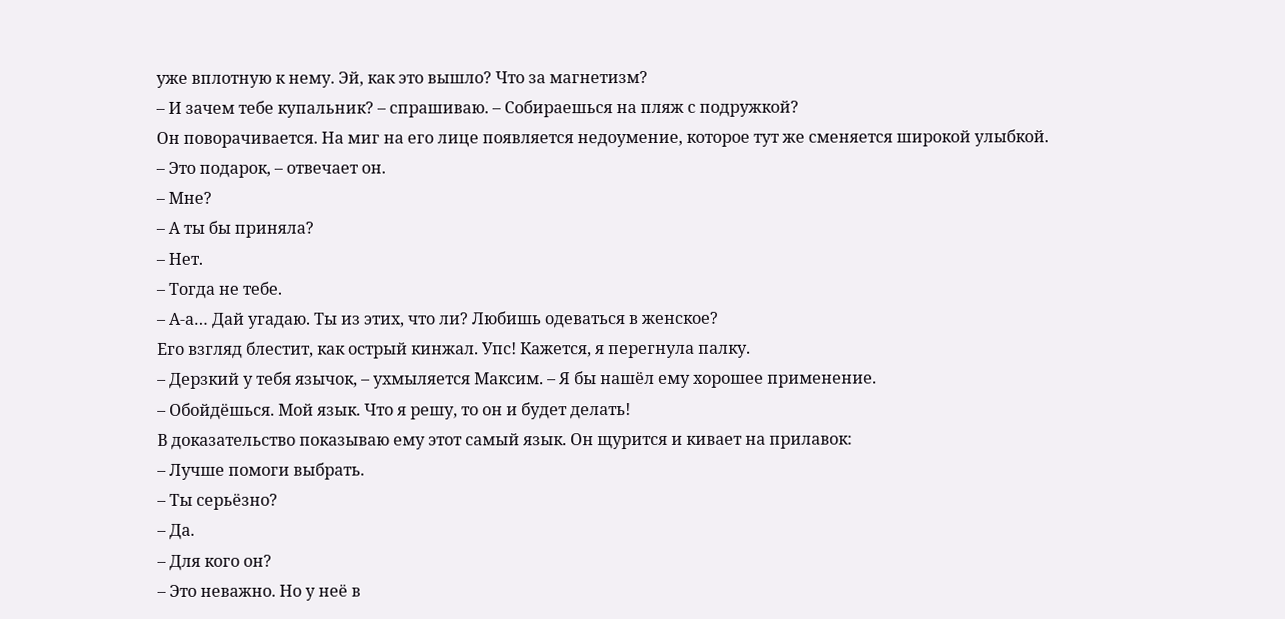уже вплотную к нему. Эй, как это вышло? Что за магнетизм?
– И зачем тебе купальник? – спрашиваю. – Собираешься на пляж с подружкой?
Он поворачивается. На миг на его лице появляется недоумение, которое тут же сменяется широкой улыбкой.
– Это подарок, – отвечает он.
– Мне?
– А ты бы приняла?
– Нет.
– Тогда не тебе.
– А-а… Дай угадаю. Ты из этих, что ли? Любишь одеваться в женское?
Его взгляд блестит, как острый кинжал. Упс! Кажется, я перегнула палку.
– Дерзкий у тебя язычок, – ухмыляется Максим. – Я бы нашёл ему хорошее применение.
– Обойдёшься. Мой язык. Что я решу, то он и будет делать!
В доказательство показываю ему этот самый язык. Он щурится и кивает на прилавок:
– Лучше помоги выбрать.
– Ты серьёзно?
– Да.
– Для кого он?
– Это неважно. Но у неё в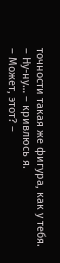точности такая же фигура, как у тебя.
– Ну-ну… – кривлюсь я.
– Может, этот? –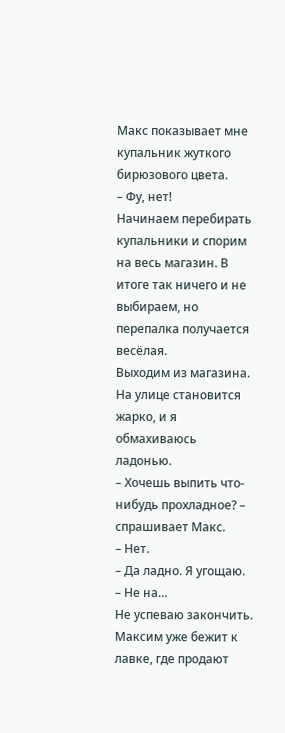Макс показывает мне купальник жуткого бирюзового цвета.
– Фу, нет!
Начинаем перебирать купальники и спорим на весь магазин. В итоге так ничего и не выбираем, но перепалка получается весёлая.
Выходим из магазина. На улице становится жарко, и я обмахиваюсь ладонью.
– Хочешь выпить что-нибудь прохладное? – спрашивает Макс.
– Нет.
– Да ладно. Я угощаю.
– Не на…
Не успеваю закончить. Максим уже бежит к лавке, где продают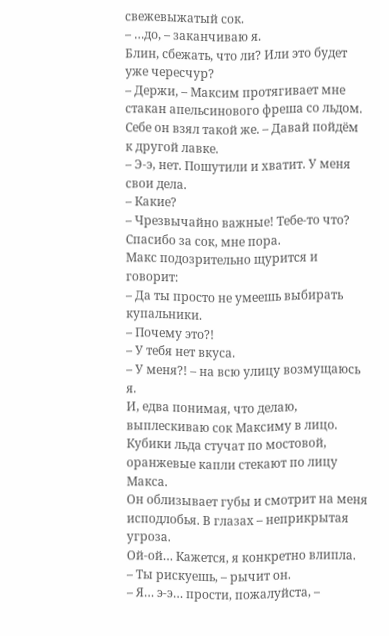свежевыжатый сок.
– …до, – заканчиваю я.
Блин, сбежать, что ли? Или это будет уже чересчур?
– Держи, – Максим протягивает мне стакан апельсинового фреша со льдом. Себе он взял такой же. – Давай пойдём к другой лавке.
– Э-э, нет. Пошутили и хватит. У меня свои дела.
– Какие?
– Чрезвычайно важные! Тебе-то что? Спасибо за сок, мне пора.
Макс подозрительно щурится и говорит:
– Да ты просто не умеешь выбирать купальники.
– Почему это?!
– У тебя нет вкуса.
– У меня?! – на всю улицу возмущаюсь я.
И, едва понимая, что делаю, выплескиваю сок Максиму в лицо. Кубики льда стучат по мостовой, оранжевые капли стекают по лицу Макса.
Он облизывает губы и смотрит на меня исподлобья. В глазах – неприкрытая угроза.
Ой-ой… Кажется, я конкретно влипла.
– Ты рискуешь, – рычит он.
– Я… э-э… прости, пожалуйста, –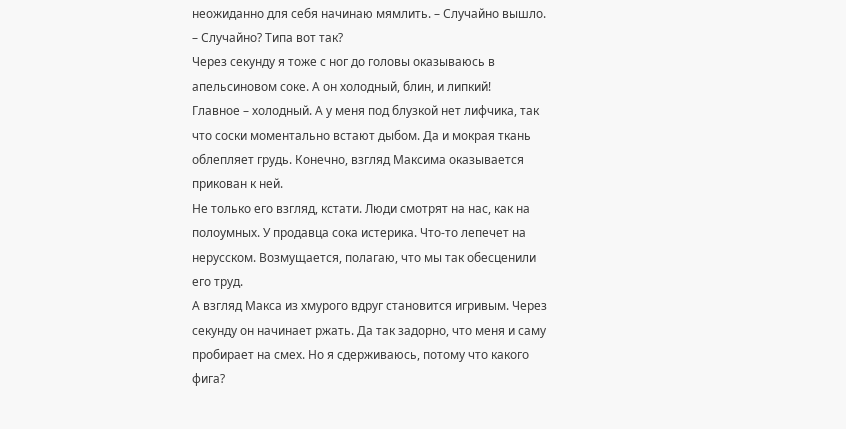неожиданно для себя начинаю мямлить. – Случайно вышло.
– Случайно? Типа вот так?
Через секунду я тоже с ног до головы оказываюсь в апельсиновом соке. А он холодный, блин, и липкий!
Главное – холодный. А у меня под блузкой нет лифчика, так что соски моментально встают дыбом. Да и мокрая ткань облепляет грудь. Конечно, взгляд Максима оказывается прикован к ней.
Не только его взгляд, кстати. Люди смотрят на нас, как на полоумных. У продавца сока истерика. Что-то лепечет на нерусском. Возмущается, полагаю, что мы так обесценили его труд.
А взгляд Макса из хмурого вдруг становится игривым. Через секунду он начинает ржать. Да так задорно, что меня и саму пробирает на смех. Но я сдерживаюсь, потому что какого фига?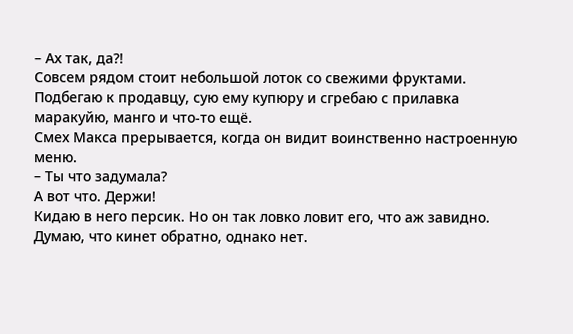– Ах так, да?!
Совсем рядом стоит небольшой лоток со свежими фруктами. Подбегаю к продавцу, сую ему купюру и сгребаю с прилавка маракуйю, манго и что-то ещё.
Смех Макса прерывается, когда он видит воинственно настроенную меню.
– Ты что задумала?
А вот что. Держи!
Кидаю в него персик. Но он так ловко ловит его, что аж завидно.
Думаю, что кинет обратно, однако нет.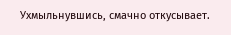Ухмыльнувшись, смачно откусывает.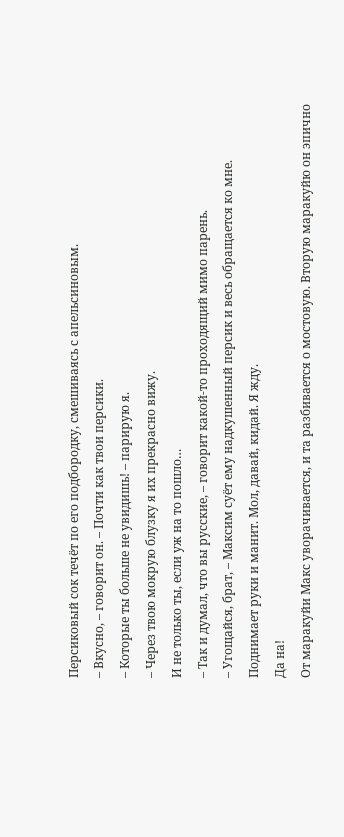Персиковый сок течёт по его подбородку, смешиваясь с апельсиновым.
– Вкусно, – говорит он. – Почти как твои персики.
– Которые ты больше не увидишь! – парирую я.
– Через твою мокрую блузку я их прекрасно вижу.
И не только ты, если уж на то пошло…
– Так и думал, что вы русские, – говорит какой-то проходящий мимо парень.
– Угощайся, брат, – Максим суёт ему надкушенный персик и весь обращается ко мне.
Поднимает руки и манит. Мол, давай, кидай. Я жду.
Да на!
От маракуйи Макс уворачивается, и та разбивается о мостовую. Вторую маракуйю он эпично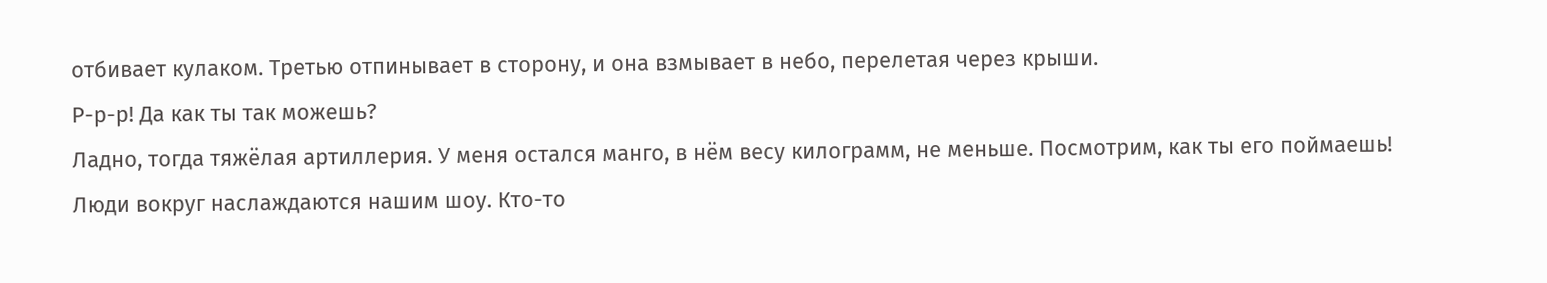отбивает кулаком. Третью отпинывает в сторону, и она взмывает в небо, перелетая через крыши.
Р-р-р! Да как ты так можешь?
Ладно, тогда тяжёлая артиллерия. У меня остался манго, в нём весу килограмм, не меньше. Посмотрим, как ты его поймаешь!
Люди вокруг наслаждаются нашим шоу. Кто-то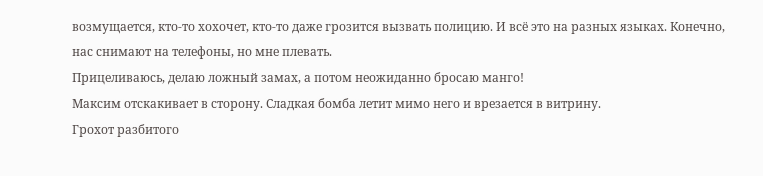возмущается, кто-то хохочет, кто-то даже грозится вызвать полицию. И всё это на разных языках. Конечно, нас снимают на телефоны, но мне плевать.
Прицеливаюсь, делаю ложный замах, а потом неожиданно бросаю манго!
Максим отскакивает в сторону. Сладкая бомба летит мимо него и врезается в витрину.
Грохот разбитого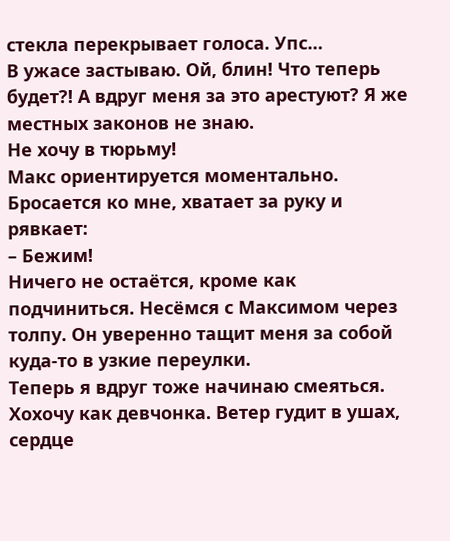стекла перекрывает голоса. Упс…
В ужасе застываю. Ой, блин! Что теперь будет?! А вдруг меня за это арестуют? Я же местных законов не знаю.
Не хочу в тюрьму!
Макс ориентируется моментально. Бросается ко мне, хватает за руку и рявкает:
– Бежим!
Ничего не остаётся, кроме как подчиниться. Несёмся с Максимом через толпу. Он уверенно тащит меня за собой куда-то в узкие переулки.
Теперь я вдруг тоже начинаю смеяться. Хохочу как девчонка. Ветер гудит в ушах, сердце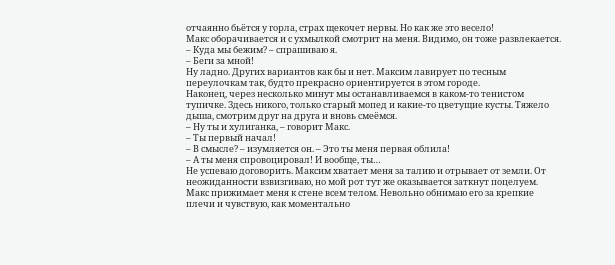отчаянно бьётся у горла, страх щекочет нервы. Но как же это весело!
Макс оборачивается и с ухмылкой смотрит на меня. Видимо, он тоже развлекается.
– Куда мы бежим? – спрашиваю я.
– Беги за мной!
Ну ладно. Других вариантов как бы и нет. Максим лавирует по тесным переулочкам так, будто прекрасно ориентируется в этом городе.
Наконец, через несколько минут мы останавливаемся в каком-то тенистом тупичке. Здесь никого, только старый мопед и какие-то цветущие кусты. Тяжело дыша, смотрим друг на друга и вновь смеёмся.
– Ну ты и хулиганка, – говорит Макс.
– Ты первый начал!
– В смысле? – изумляется он. – Это ты меня первая облила!
– А ты меня спровоцировал! И вообще, ты…
Не успеваю договорить. Максим хватает меня за талию и отрывает от земли. От неожиданности взвизгиваю, но мой рот тут же оказывается заткнут поцелуем.
Макс прижимает меня к стене всем телом. Невольно обнимаю его за крепкие плечи и чувствую, как моментально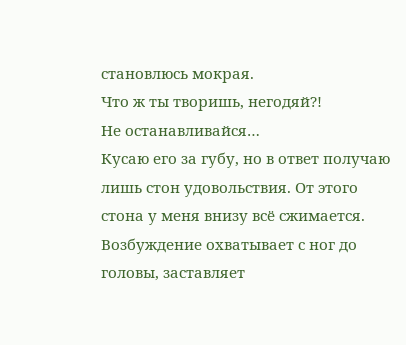становлюсь мокрая.
Что ж ты творишь, негодяй?!
Не останавливайся…
Кусаю его за губу, но в ответ получаю лишь стон удовольствия. От этого стона у меня внизу всё сжимается. Возбуждение охватывает с ног до головы, заставляет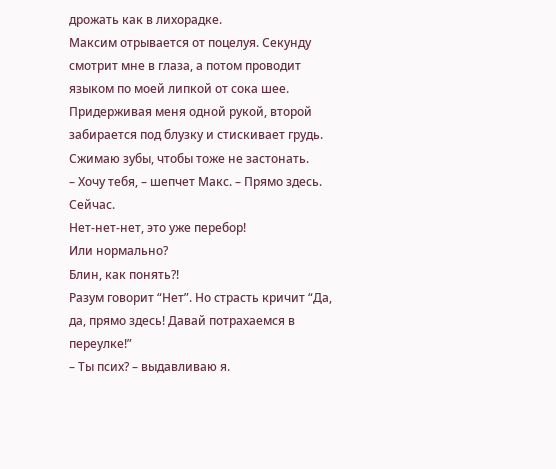дрожать как в лихорадке.
Максим отрывается от поцелуя. Секунду смотрит мне в глаза, а потом проводит языком по моей липкой от сока шее. Придерживая меня одной рукой, второй забирается под блузку и стискивает грудь.
Сжимаю зубы, чтобы тоже не застонать.
– Хочу тебя, – шепчет Макс. – Прямо здесь. Сейчас.
Нет-нет-нет, это уже перебор!
Или нормально?
Блин, как понять?!
Разум говорит “Нет”. Но страсть кричит “Да, да, прямо здесь! Давай потрахаемся в переулке!”
– Ты псих? – выдавливаю я.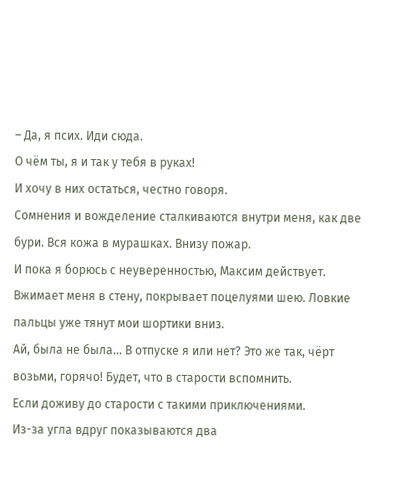– Да, я псих. Иди сюда.
О чём ты, я и так у тебя в руках!
И хочу в них остаться, честно говоря.
Сомнения и вожделение сталкиваются внутри меня, как две бури. Вся кожа в мурашках. Внизу пожар.
И пока я борюсь с неуверенностью, Максим действует. Вжимает меня в стену, покрывает поцелуями шею. Ловкие пальцы уже тянут мои шортики вниз.
Ай, была не была… В отпуске я или нет? Это же так, чёрт возьми, горячо! Будет, что в старости вспомнить.
Если доживу до старости с такими приключениями.
Из-за угла вдруг показываются два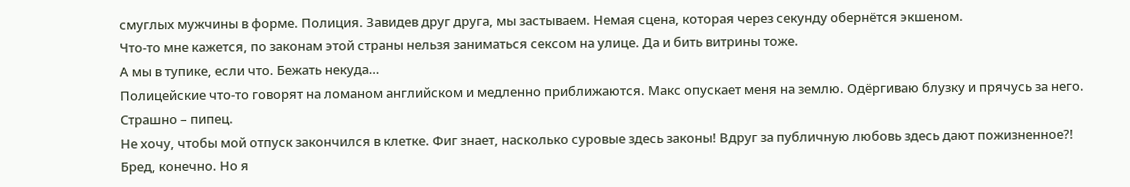смуглых мужчины в форме. Полиция. Завидев друг друга, мы застываем. Немая сцена, которая через секунду обернётся экшеном.
Что-то мне кажется, по законам этой страны нельзя заниматься сексом на улице. Да и бить витрины тоже.
А мы в тупике, если что. Бежать некуда…
Полицейские что-то говорят на ломаном английском и медленно приближаются. Макс опускает меня на землю. Одёргиваю блузку и прячусь за него.
Страшно – пипец.
Не хочу, чтобы мой отпуск закончился в клетке. Фиг знает, насколько суровые здесь законы! Вдруг за публичную любовь здесь дают пожизненное?!
Бред, конечно. Но я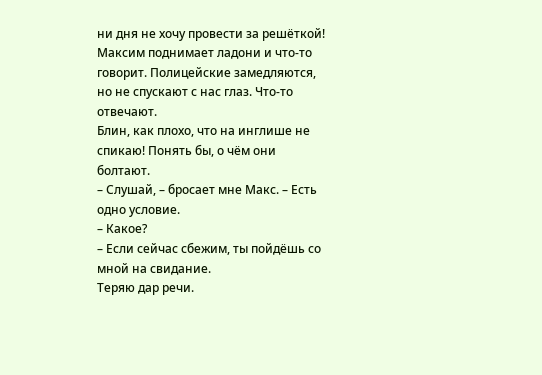ни дня не хочу провести за решёткой!
Максим поднимает ладони и что-то говорит. Полицейские замедляются, но не спускают с нас глаз. Что-то отвечают.
Блин, как плохо, что на инглише не спикаю! Понять бы, о чём они болтают.
– Слушай, – бросает мне Макс. – Есть одно условие.
– Какое?
– Если сейчас сбежим, ты пойдёшь со мной на свидание.
Теряю дар речи.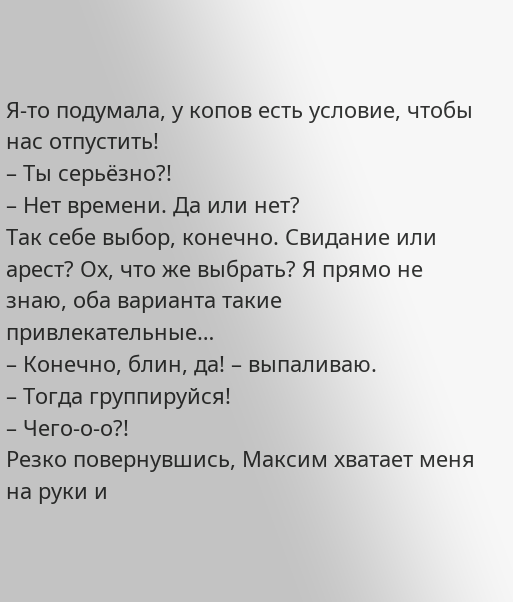Я-то подумала, у копов есть условие, чтобы нас отпустить!
– Ты серьёзно?!
– Нет времени. Да или нет?
Так себе выбор, конечно. Свидание или арест? Ох, что же выбрать? Я прямо не знаю, оба варианта такие привлекательные…
– Конечно, блин, да! – выпаливаю.
– Тогда группируйся!
– Чего-о-о?!
Резко повернувшись, Максим хватает меня на руки и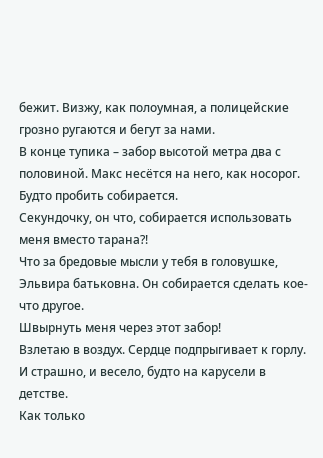бежит. Визжу, как полоумная, а полицейские грозно ругаются и бегут за нами.
В конце тупика – забор высотой метра два с половиной. Макс несётся на него, как носорог. Будто пробить собирается.
Секундочку, он что, собирается использовать меня вместо тарана?!
Что за бредовые мысли у тебя в головушке, Эльвира батьковна. Он собирается сделать кое-что другое.
Швырнуть меня через этот забор!
Взлетаю в воздух. Сердце подпрыгивает к горлу. И страшно, и весело, будто на карусели в детстве.
Как только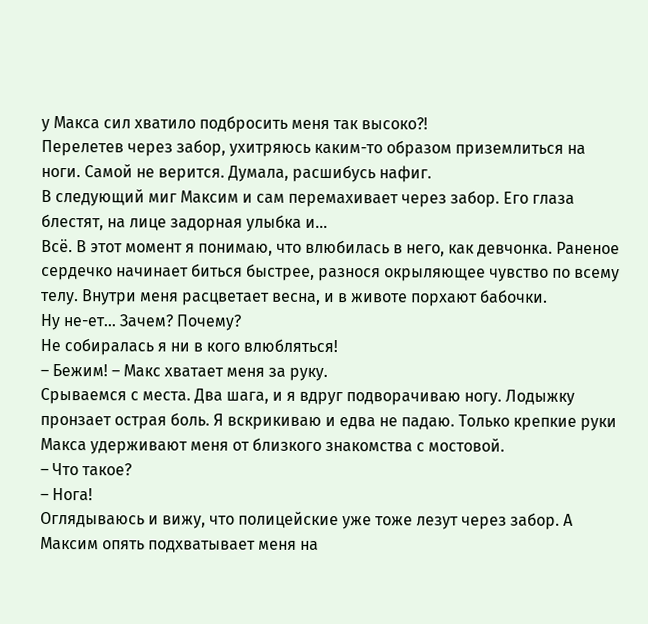у Макса сил хватило подбросить меня так высоко?!
Перелетев через забор, ухитряюсь каким-то образом приземлиться на ноги. Самой не верится. Думала, расшибусь нафиг.
В следующий миг Максим и сам перемахивает через забор. Его глаза блестят, на лице задорная улыбка и…
Всё. В этот момент я понимаю, что влюбилась в него, как девчонка. Раненое сердечко начинает биться быстрее, разнося окрыляющее чувство по всему телу. Внутри меня расцветает весна, и в животе порхают бабочки.
Ну не-ет… Зачем? Почему?
Не собиралась я ни в кого влюбляться!
– Бежим! – Макс хватает меня за руку.
Срываемся с места. Два шага, и я вдруг подворачиваю ногу. Лодыжку пронзает острая боль. Я вскрикиваю и едва не падаю. Только крепкие руки Макса удерживают меня от близкого знакомства с мостовой.
– Что такое?
– Нога!
Оглядываюсь и вижу, что полицейские уже тоже лезут через забор. А Максим опять подхватывает меня на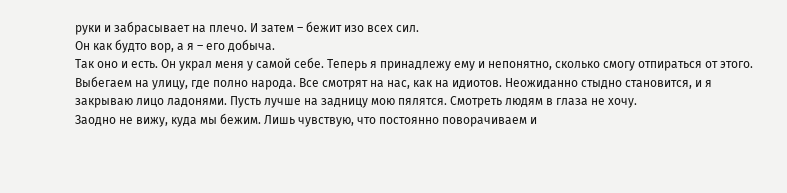руки и забрасывает на плечо. И затем – бежит изо всех сил.
Он как будто вор, а я – его добыча.
Так оно и есть. Он украл меня у самой себе. Теперь я принадлежу ему и непонятно, сколько смогу отпираться от этого.
Выбегаем на улицу, где полно народа. Все смотрят на нас, как на идиотов. Неожиданно стыдно становится, и я закрываю лицо ладонями. Пусть лучше на задницу мою пялятся. Смотреть людям в глаза не хочу.
Заодно не вижу, куда мы бежим. Лишь чувствую, что постоянно поворачиваем и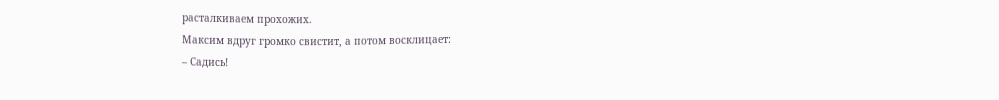расталкиваем прохожих.
Максим вдруг громко свистит, а потом восклицает:
– Садись!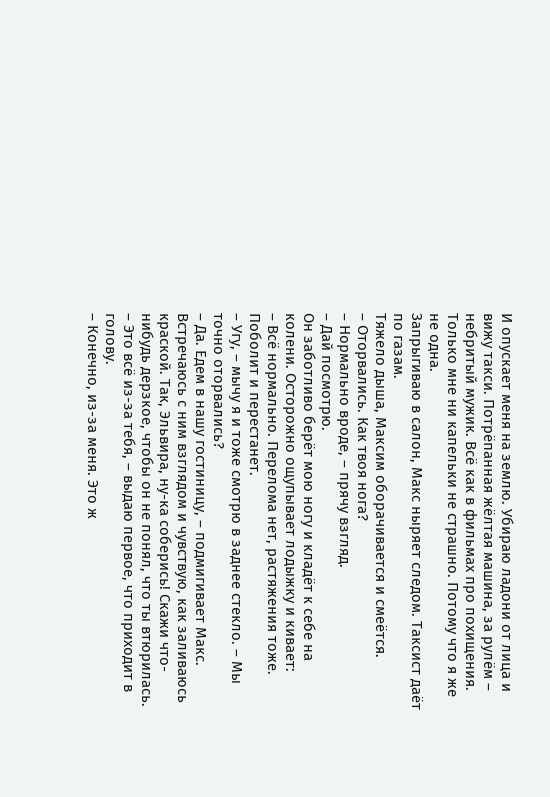И опускает меня на землю. Убираю ладони от лица и вижу такси. Потрёпанная жёлтая машина, за рулём – небритый мужик. Всё как в фильмах про похищения.
Только мне ни капельки не страшно. Потому что я же не одна.
Запрыгиваю в салон, Макс ныряет следом. Таксист даёт по газам.
Тяжело дыша, Максим оборачивается и смеётся.
– Оторвались. Как твоя нога?
– Нормально вроде, – прячу взгляд.
– Дай посмотрю.
Он заботливо берёт мою ногу и кладёт к себе на колени. Осторожно ощупывает лодыжку и кивает:
– Всё нормально. Перелома нет, растяжения тоже. Поболит и перестанет.
– Угу, – мычу я и тоже смотрю в заднее стекло. – Мы точно оторвались?
– Да. Едем в нашу гостиницу, – подмигивает Макс.
Встречаюсь с ним взглядом и чувствую, как заливаюсь краской. Так, Эльвира, ну-ка соберись! Скажи что-нибудь дерзкое, чтобы он не понял, что ты втюрилась.
– Это всё из-за тебя, – выдаю первое, что приходит в голову.
– Конечно, из-за меня. Это ж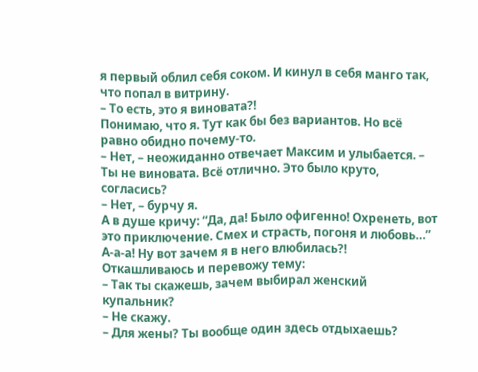я первый облил себя соком. И кинул в себя манго так, что попал в витрину.
– То есть, это я виновата?!
Понимаю, что я. Тут как бы без вариантов. Но всё равно обидно почему-то.
– Нет, – неожиданно отвечает Максим и улыбается. – Ты не виновата. Всё отлично. Это было круто, согласись?
– Нет, – бурчу я.
А в душе кричу: “Да, да! Было офигенно! Охренеть, вот это приключение. Смех и страсть, погоня и любовь…”
А-а-а! Ну вот зачем я в него влюбилась?!
Откашливаюсь и перевожу тему:
– Так ты скажешь, зачем выбирал женский купальник?
– Не скажу.
– Для жены? Ты вообще один здесь отдыхаешь?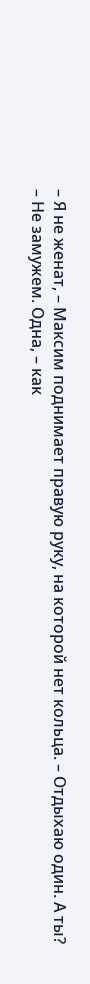– Я не женат, – Максим поднимает правую руку, на которой нет кольца. – Отдыхаю один. А ты?
– Не замужем. Одна, – как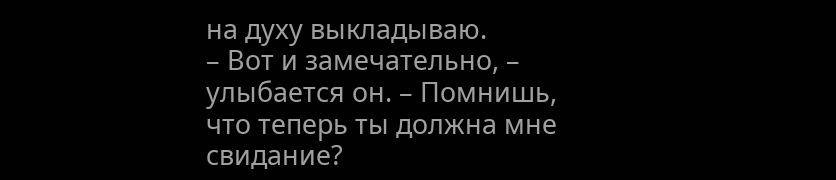на духу выкладываю.
– Вот и замечательно, – улыбается он. – Помнишь, что теперь ты должна мне свидание?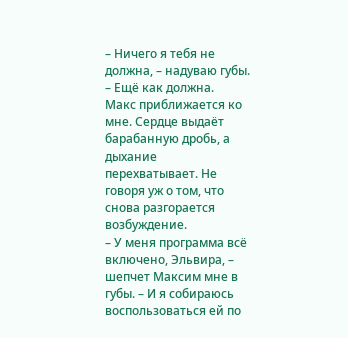– Ничего я тебя не должна, – надуваю губы.
– Ещё как должна.
Макс приближается ко мне. Сердце выдаёт барабанную дробь, а дыхание перехватывает. Не говоря уж о том, что снова разгорается возбуждение.
– У меня программа всё включено, Эльвира, – шепчет Максим мне в губы. – И я собираюсь воспользоваться ей по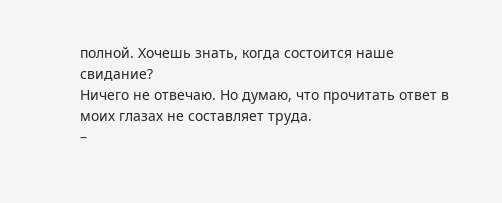полной. Хочешь знать, когда состоится наше свидание?
Ничего не отвечаю. Но думаю, что прочитать ответ в моих глазах не составляет труда.
–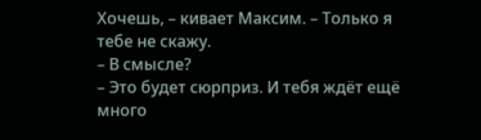Хочешь, – кивает Максим. – Только я тебе не скажу.
– В смысле?
– Это будет сюрприз. И тебя ждёт ещё много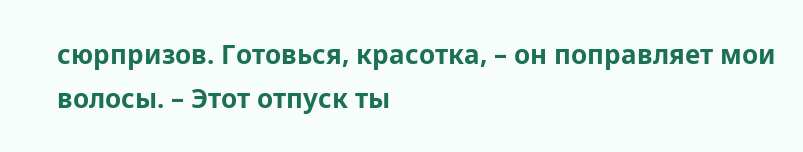сюрпризов. Готовься, красотка, – он поправляет мои волосы. – Этот отпуск ты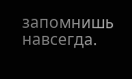запомнишь навсегда.